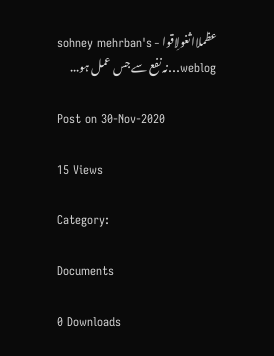عظملااثغولِاقوا - sohney mehrban's weblog...نہ نفع سے جس عمل ہو...

Post on 30-Nov-2020

15 Views

Category:

Documents

0 Downloads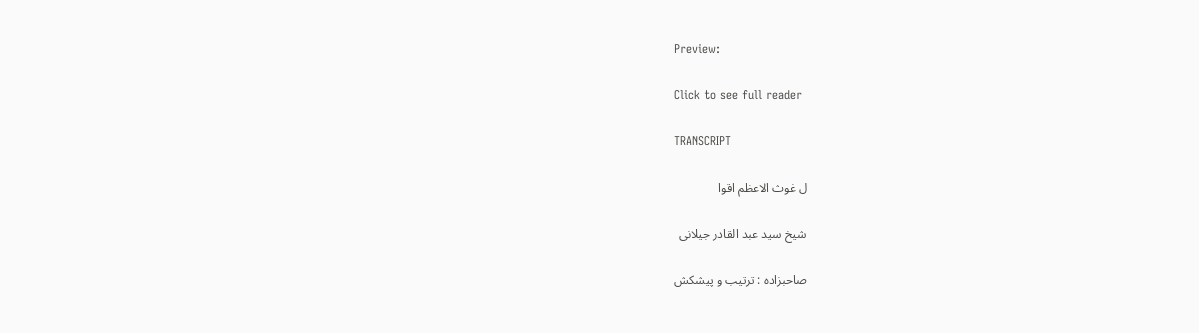Preview:

Click to see full reader

TRANSCRIPT

ل غوث الاعظم اقوا

شیخ سید عبد القادر جیلانی

صاحبزادہ : ترتیب و پیشکش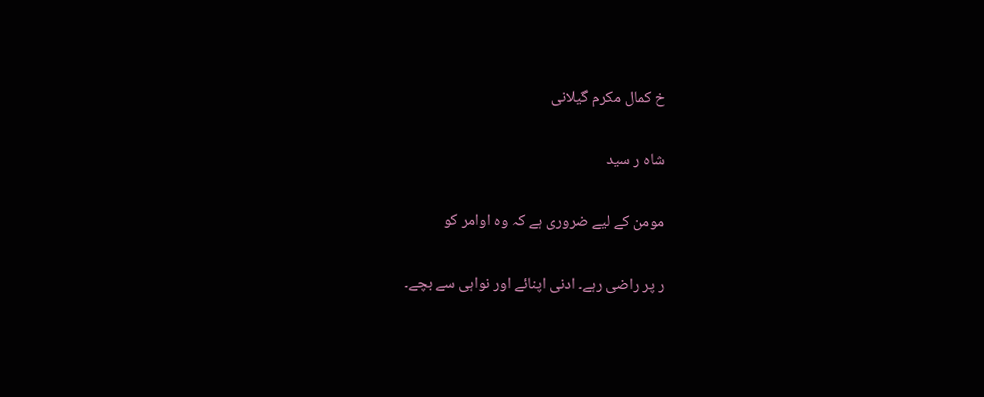خ کمال مکرم گیلانی

شاہ ر سید

مومن کے لیے ضروری ہے کہ وہ اوامر کو

ر پر راضی رہے۔ ادنی اپنائے اور نواہی سے بچے۔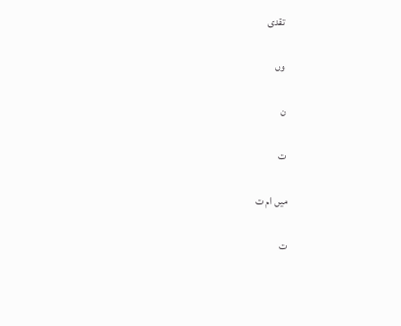تقدی

وں

ن

ت

میں ام ت

ت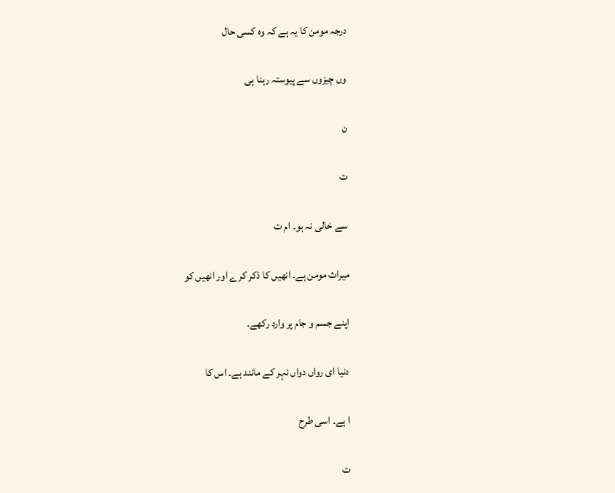درجہ مومن کا یہ ہے کہ وہ کسی حال

وں چیزوں سے پیوستہ رہنا ہی

ن

ت

سے خالی نہ ہو۔ ام ت

میراث مومن ہے۔ انھیں کا ذکر کرے اور انھیں کو

اپنے جسم و جام پر وارد رکھے۔

دنیا ای رواں دواں نہر کے مانند ہے۔ اس کا

ا ہے۔ اسی طرح

ت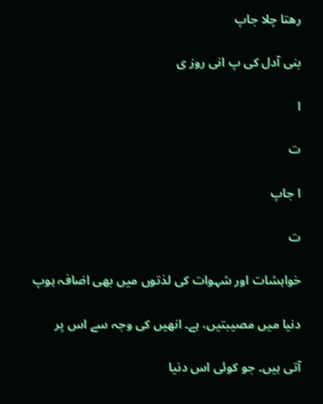رھتا چلا جاپ

بنی آدل کی پ انی روز ی

ا

ت

ا جاپ

ت

خواہشات اور شہوات کی لذتوں میں بھی اضافہ ہوپ

دنیا میں مصیبتیں، ہے۔ انھیں کی وجہ سے اس پر

آتی ہیں۔ جو کوئی اس دنیا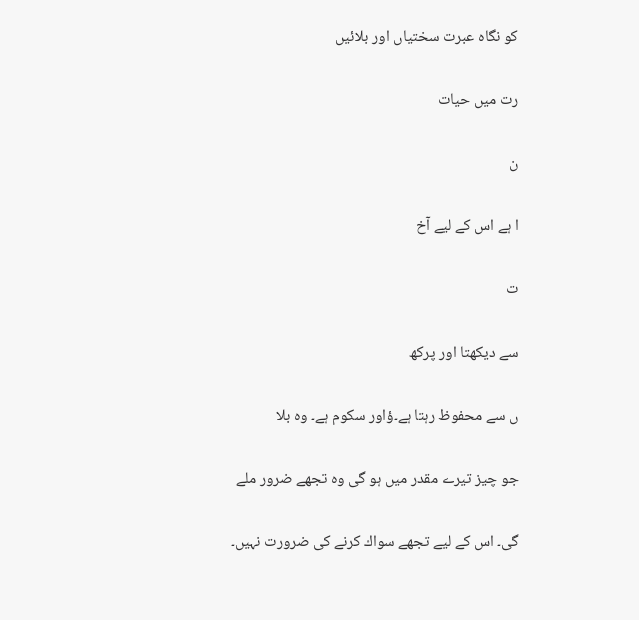کو نگاہ عبرت سختیاں اور بلائیں

رت میں حیات

ن

ا ہے اس کے لیے آخ

ت

سے دیکھتا اور پرکھ

ں سے محفوظ رہتا ہے۔ؤاور سکوم ہے۔ وہ بلا

جو چیز تیرے مقدر میں ہو گی وہ تجھے ضرور ملے

گی۔ اس کے لیے تجھے سواك کرنے کی ضرورت نہیں۔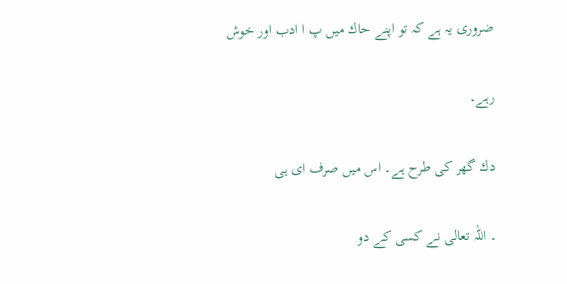ضروری یہ ہے کہ تو اپنے حاك میں پ ا ادب اور خوش

رہے۔

دك گھر کی طرح ہے۔ اس میں صرف ای ہی

۔ اللہ تعالی نے کسی کے دو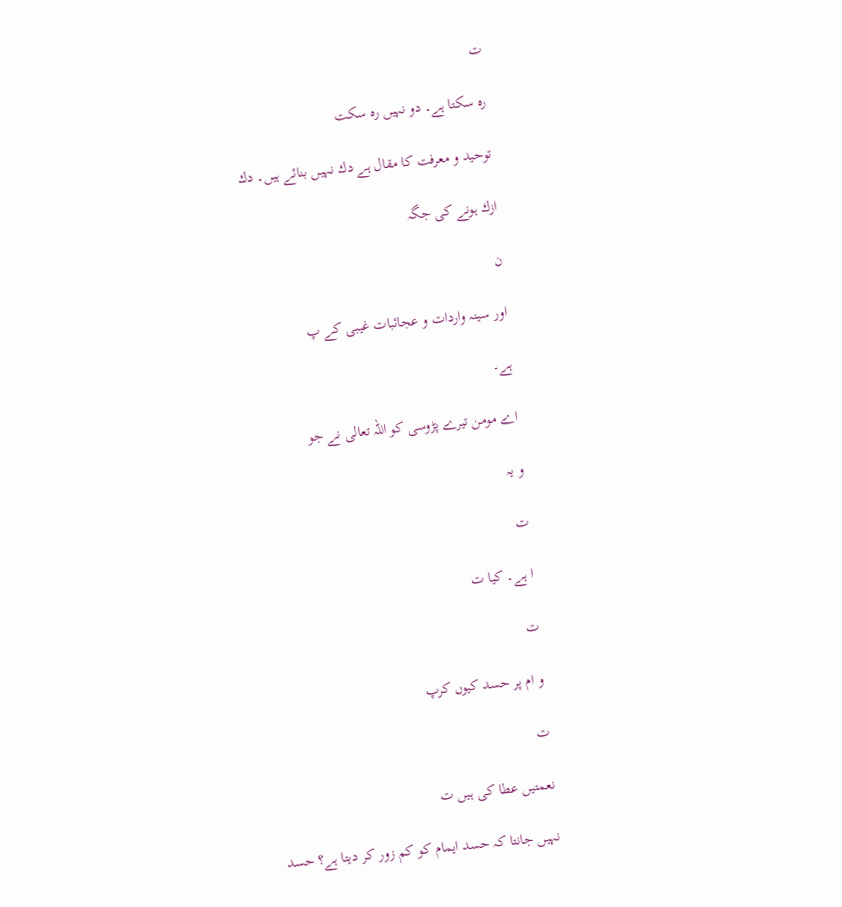ت

رہ سکتا ہے۔ دو نہیں رہ سکت

توحید و معرفت کا مقال ہے دك نہیں بنائے ہیں۔ دك

ازك ہونے کی جگہ

ن

اور سینہ واردات و عجائبات غیبی کے پ

ہے۔

اے مومن تیرے پڑوسی کو اللہ تعالی نے جو

و یہ

ت

ا ہے۔ کیا ت

ت

و ام پر حسد کیوں کرپ

ت

نعمتیں عطا کی ہیں ت

نہیں جانتا کہ حسد ایمام کو کم زور کر دیتا ہے؟ حسد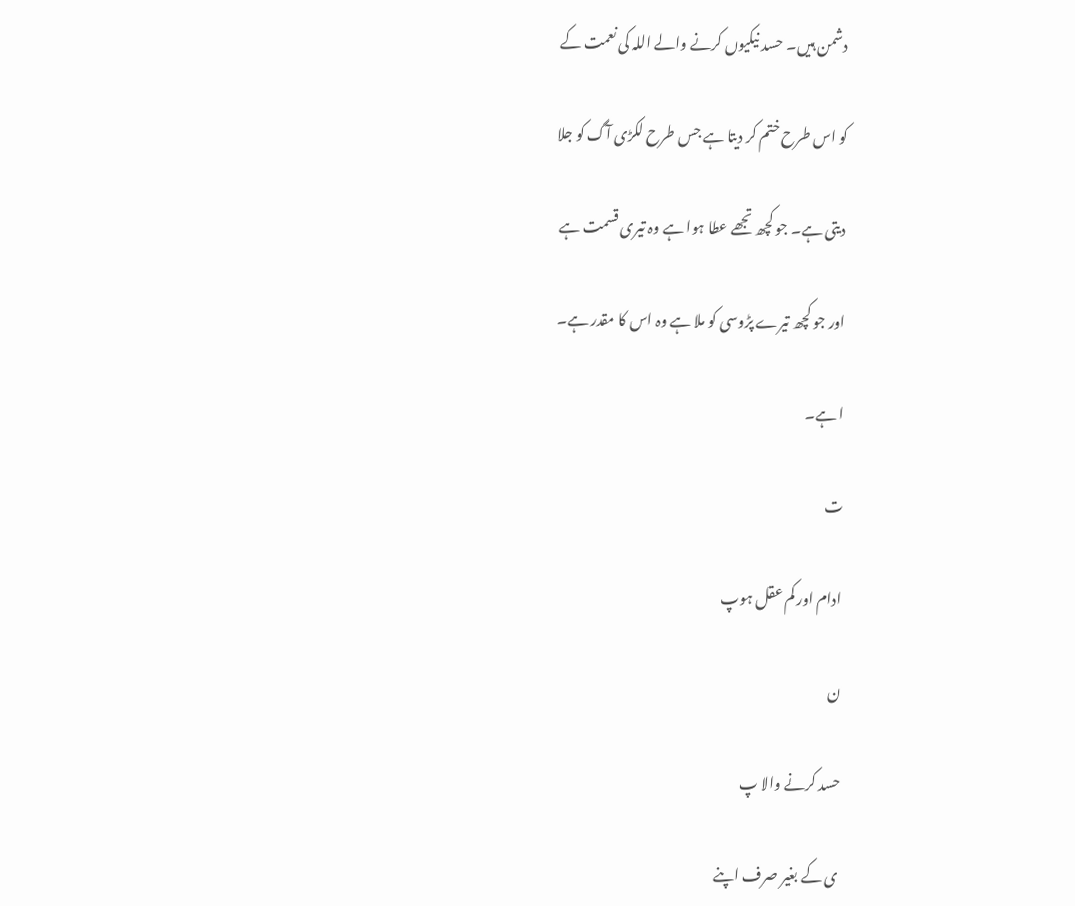دشمن ہیں۔ حسد نیکیوں کرنے والے اللہ کی نعمت کے

کو اس طرح ختم کر دیتا ہے جس طرح لکڑی آگ کو جلا

دیتی ہے۔ جو کچھ تجھے عطا ہوا ہے وہ تیری قسمت ہے

اور جو کچھ تیرے پڑوسی کو ملا ہے وہ اس کا مقدر ہے۔

ا ہے۔

ت

ادام اور کم عقل ہوپ

ن

حسد کرنے والا پ

ی کے بغیر صرف اپنے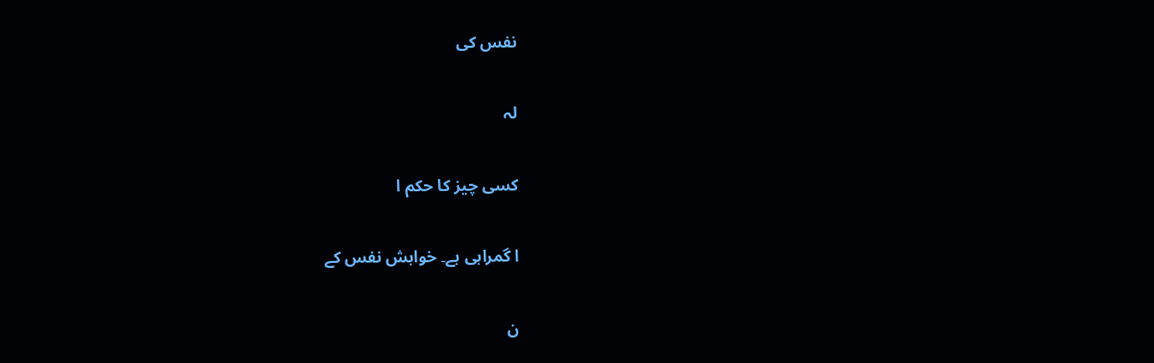نفس کی

لہ

کسی چیز کا حکم ا

ا گمراہی ہے۔ خواہش نفس کے

ن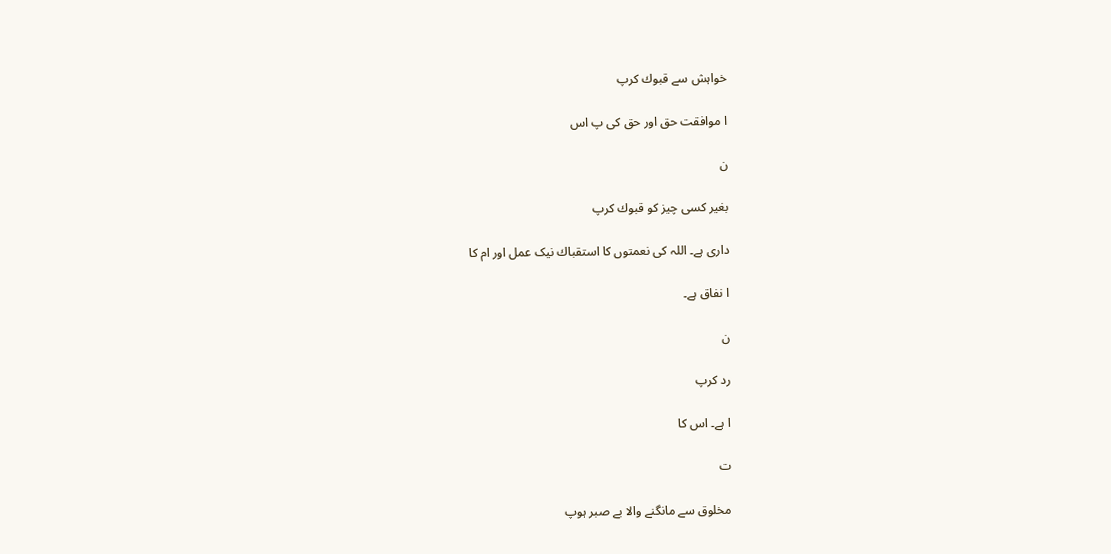خواہش سے قبوك کرپ

ا موافقت حق اور حق کی پ اس

ن

بغیر کسی چیز کو قبوك کرپ

داری ہے۔ اللہ کی نعمتوں کا استقباك نیک عمل اور ام کا

ا نفاق ہے۔

ن

رد کرپ

ا ہے۔ اس کا

ت

مخلوق سے مانگنے والا بے صبر ہوپ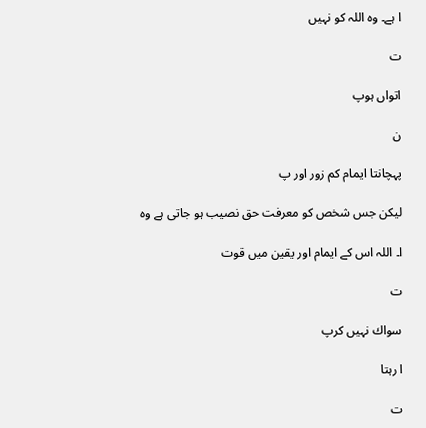ا ہے۔ وہ اللہ کو نہیں

ت

اتواں ہوپ

ن

پہچانتا ایمام کم زور اور پ

لیکن جس شخص کو معرفت حق نصیب ہو جاتی ہے وہ

ا۔ اللہ اس کے ایمام اور یقین میں قوت

ت

سواك نہیں کرپ

ا رہتا

ت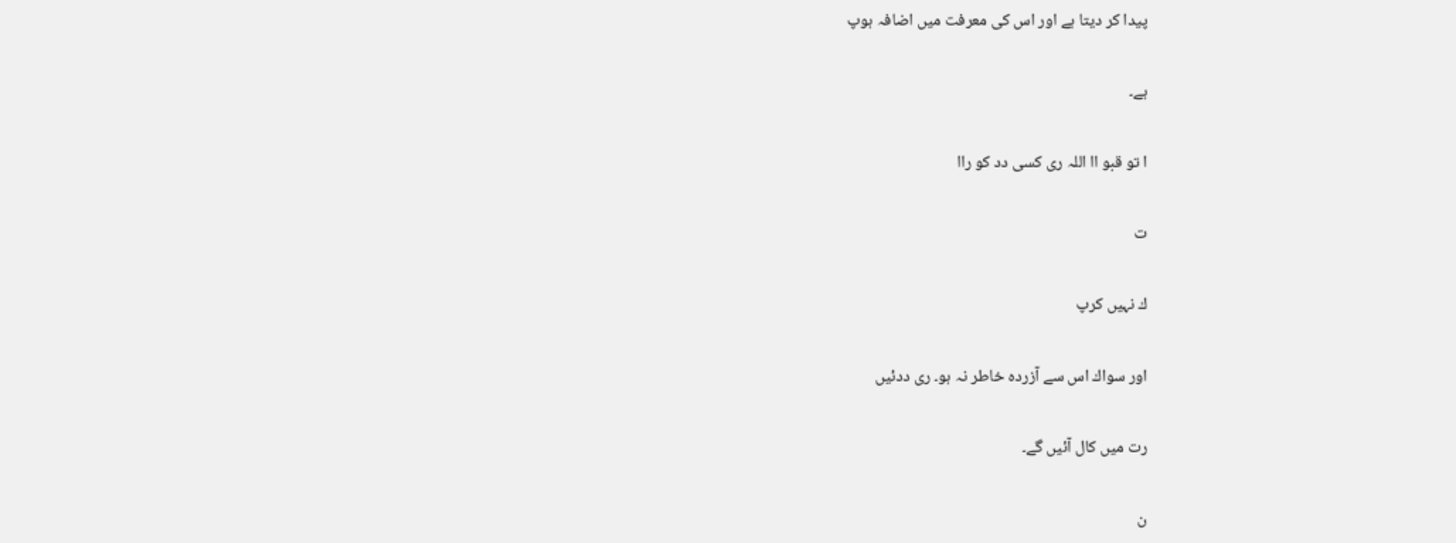پیدا کر دیتا ہے اور اس کی معرفت میں اضافہ ہوپ

ہے۔

ا تو قبو اا اللہ ری کسی دد کو راا

ت

ك نہیں کرپ

اور سواك اس سے آزردہ خاطر نہ ہو۔ ری ددئیں

رت میں کال آئیں گے۔

ن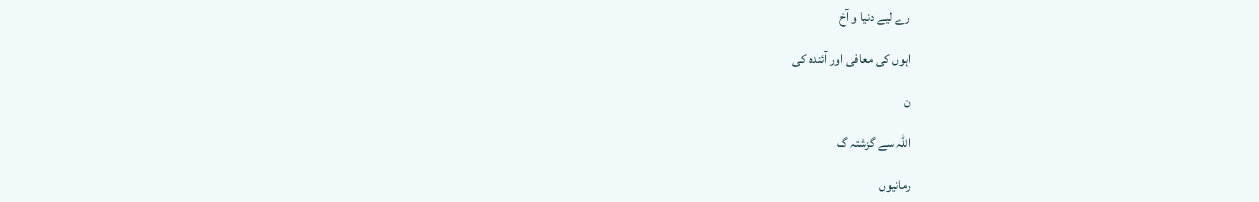رے لیے دنیا و آخ

اہوں کی معافی اور آئندہ کی

ن

اللہ سے گزشتہ گ

رمانیوں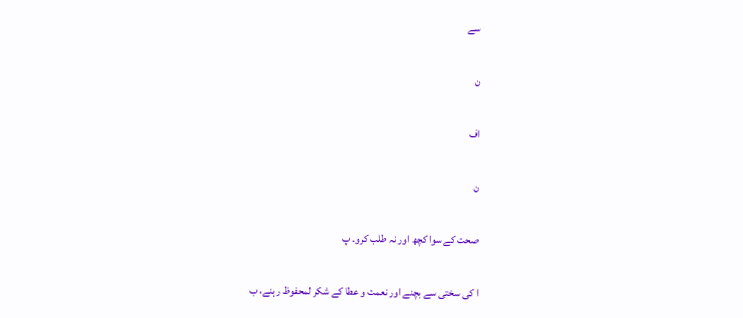سے

ن

اف

ن

صحت کے سوا کچھ اور نہ طلب کرو۔ پ

ا کی سختی سے بچنے اور نعمت و عطا کے شکر لمحفوظ رہنے، ب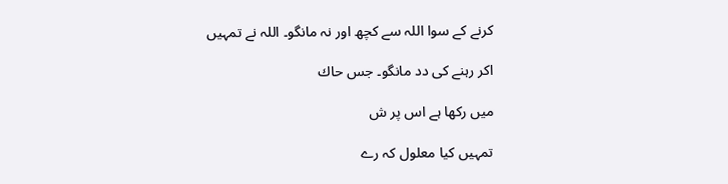کرنے کے سوا اللہ سے کچھ اور نہ مانگو۔ اللہ نے تمہیں

اکر رہنے کی دد مانگو۔ جس حاك

میں رکھا ہے اس پر ش

تمہیں کیا معلول کہ رے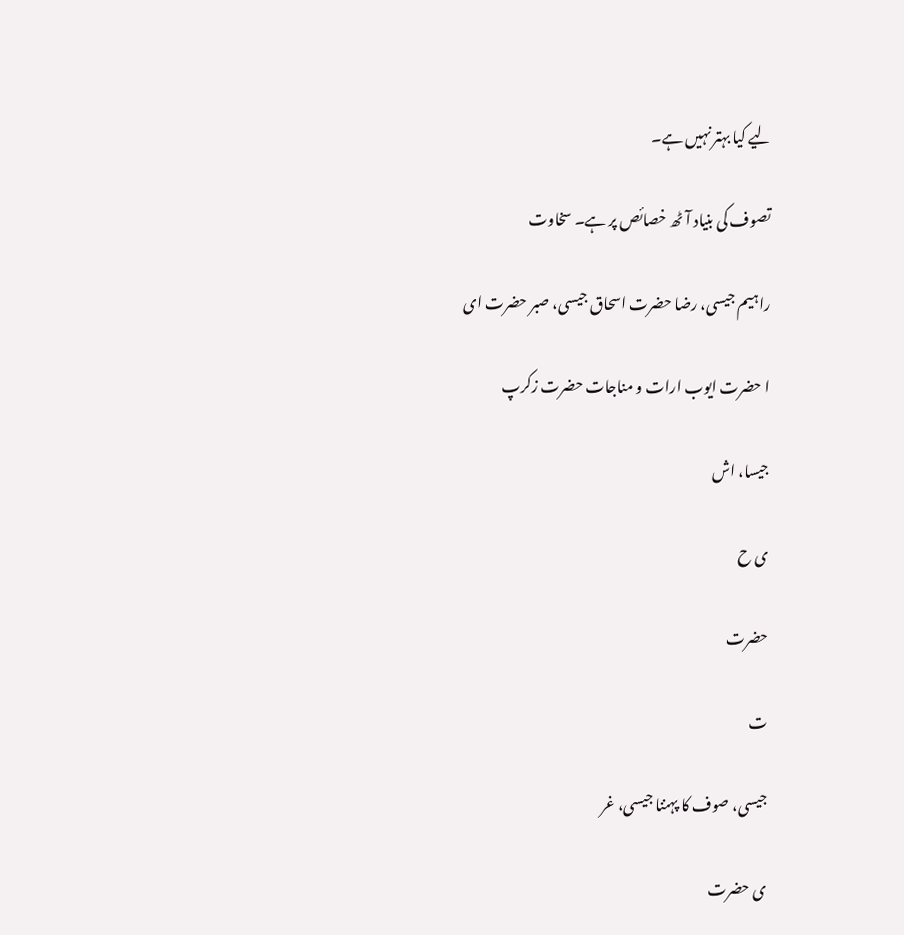لیے کیا بہتر نہیں ہے۔

تصوف کی بنیاد آٹھ خصائص پر ہے۔ سخاوت

راہیم جیسی، رضا حضرت اسحاق جیسی، صبر حضرت ای

ا حضرت ایوب ارات و مناجات حضرت زکرپ

جیسا، اش

ی ح

حضرت

ت

جیسی، صوف کا پہننا جیسی، غر

ی حضرت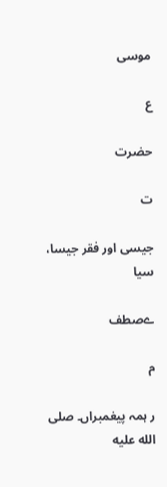موسی

ع

حضرت

ت

جیسی اور فقر جیسا، سیا

ےصطف

م

ر ہمہ پیغمبراں۔ صلى الله عليه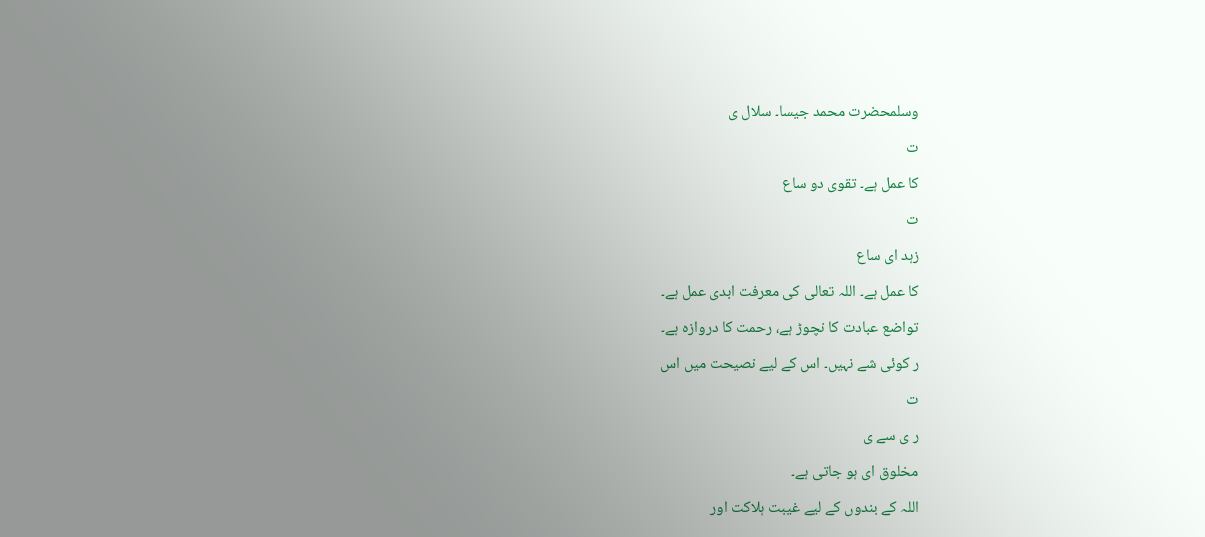وسلمحضرت محمد جیسا۔ سلال ی

ت

کا عمل ہے۔ تقوی دو ساع

ت

زہد ای ساع

کا عمل ہے۔ اللہ تعالی کی معرفت ابدی عمل ہے۔

تواضع عبادت کا نچوڑ ہے، رحمت کا دروازہ ہے۔

ر کوئی شے نہیں۔ اس کے لیے نصیحت میں اس

ت

ر ی سے ی

مخلوق ای ہو جاتی ہے۔

اللہ کے بندوں کے لیے غیبت ہلاکت اور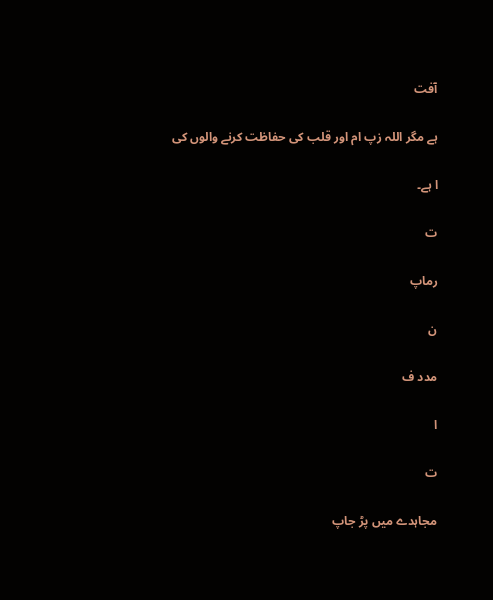آفت

ہے مگر اللہ زپ ام اور قلب کی حفاظت کرنے والوں کی

ا ہے۔

ت

رماپ

ن

مدد ف

ا

ت

مجاہدے میں پڑ جاپ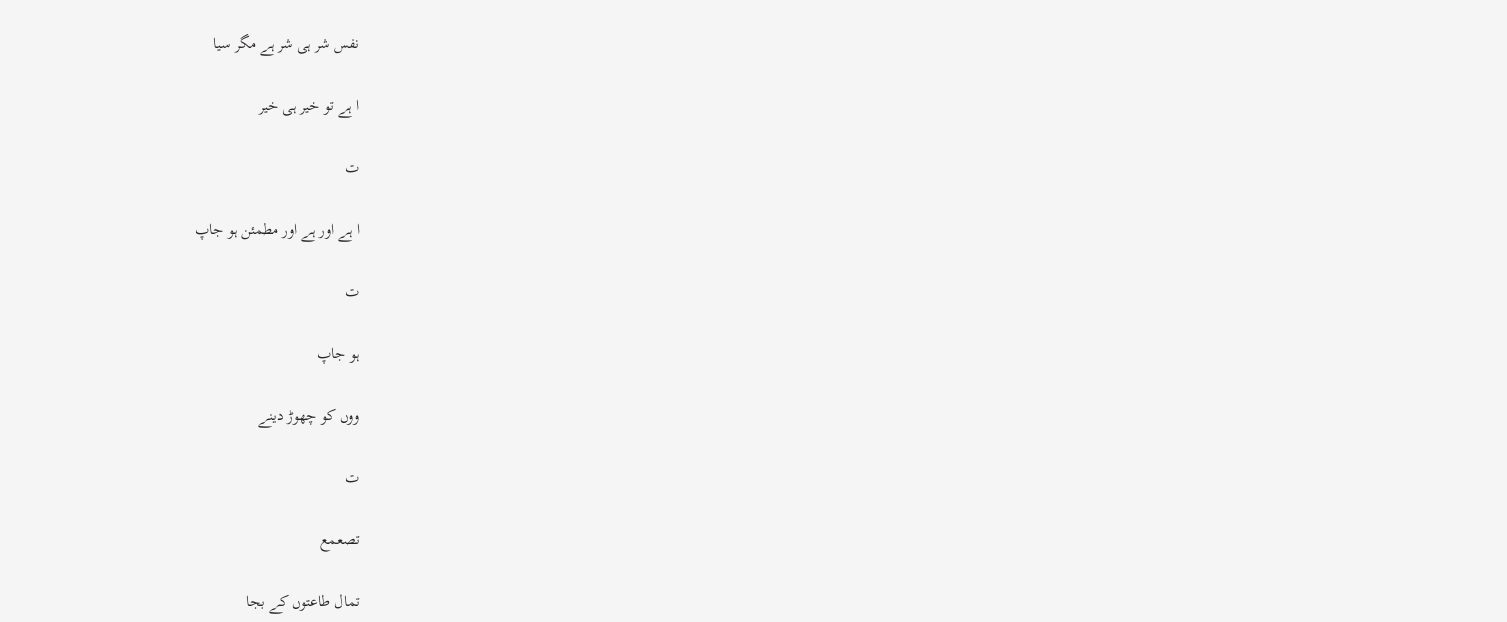نفس شر ہی شر ہے مگر سیا

ا ہے تو خیر ہی خیر

ت

ا ہے اور ہے اور مطمئن ہو جاپ

ت

ہو جاپ

ووں کو چھوڑ دینے

ت

تصعمع

تمال طاعتوں کے بجا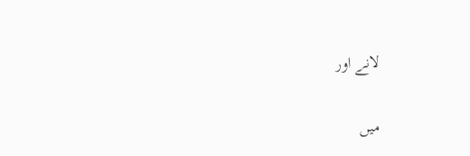لانے اور

میں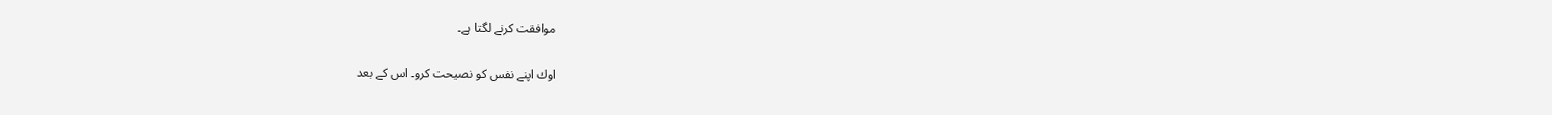موافقت کرنے لگتا ہے۔

اوك اپنے نفس کو نصیحت کرو۔ اس کے بعد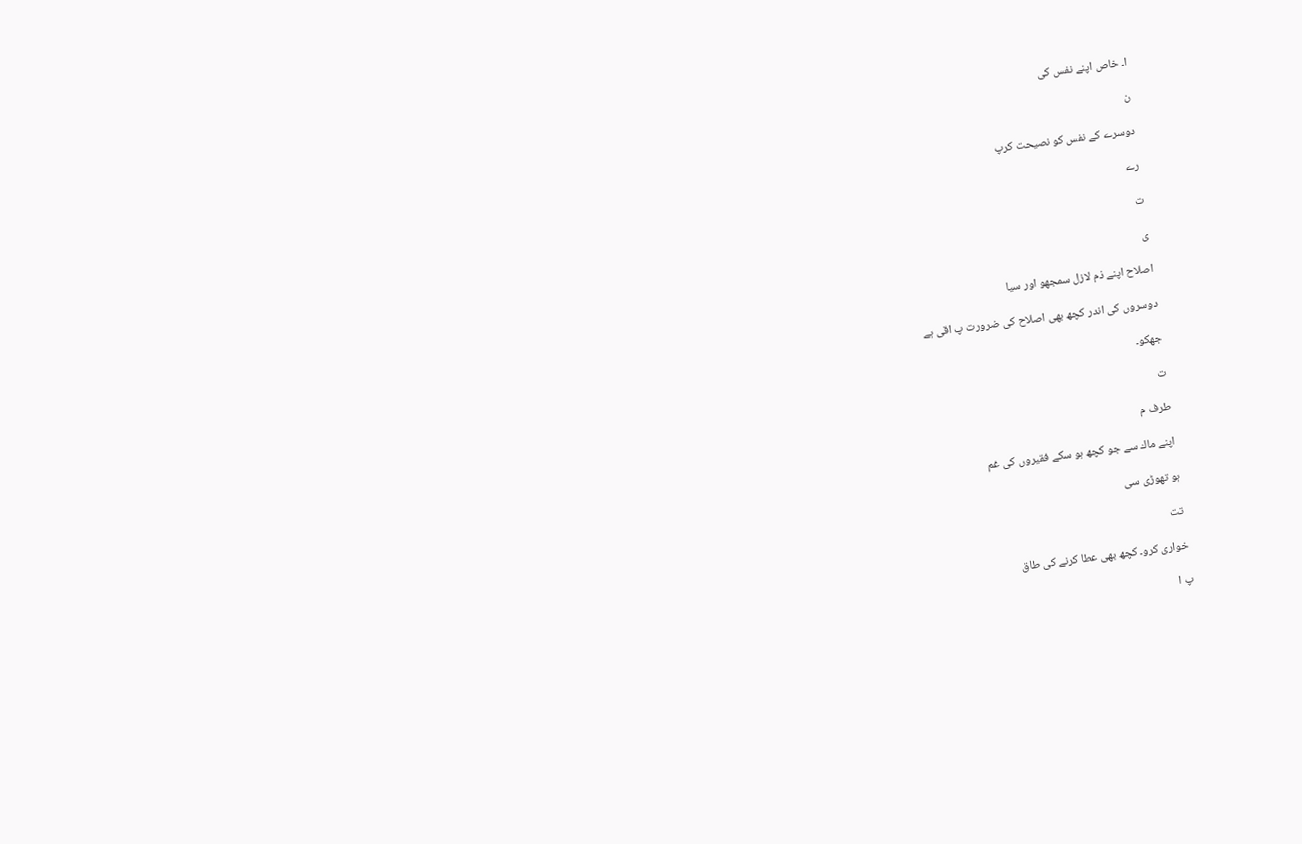ا۔ خاص اپنے نفس کی

ن

دوسرے کے نفس کو نصیحت کرپ

رے

ت

ی

اصلاح اپنے ذم لازل سمجھو اور سیا

دوسروں کی اندر کچھ بھی اصلاح کی ضرورت پ اقی ہے

جھکو۔

ت

طرف م

اپنے ماك سے جو کچھ ہو سکے فقیروں کی غم

ہو تھوڑی سی

تت

خواری کرو۔ کچھ بھی عطا کرنے کی طاق

پ ا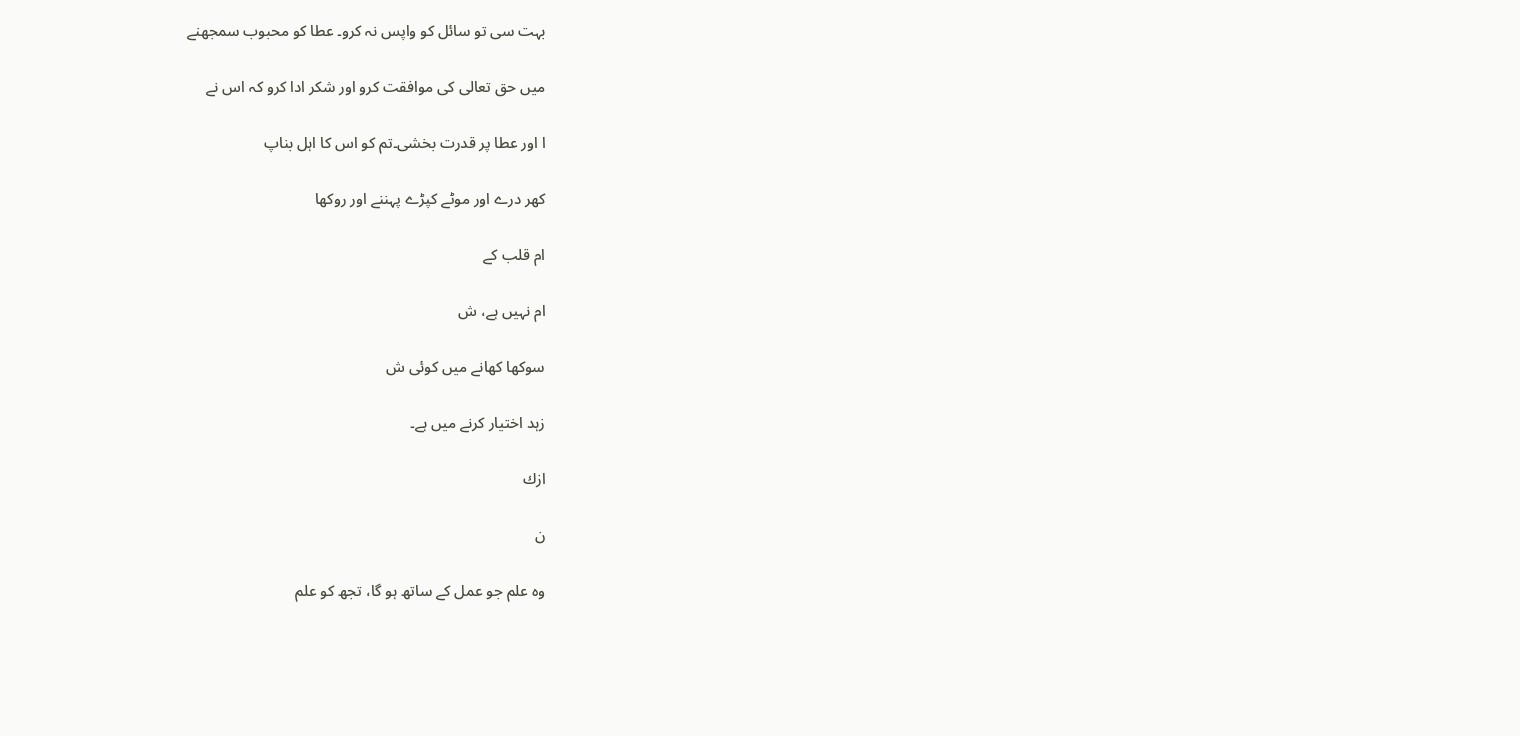بہت سی تو سائل کو واپس نہ کرو۔ عطا کو محبوب سمجھنے

میں حق تعالی کی موافقت کرو اور شکر ادا کرو کہ اس نے

ا اور عطا پر قدرت بخشی۔تم کو اس کا اہل بناپ

کھر درے اور موٹے کپڑے پہننے اور روکھا

ام قلب کے

ام نہیں ہے، ش

سوکھا کھانے میں کوئی ش

زہد اختیار کرنے میں ہے۔

ازك

ن

وہ علم جو عمل کے ساتھ ہو گا، تجھ کو علم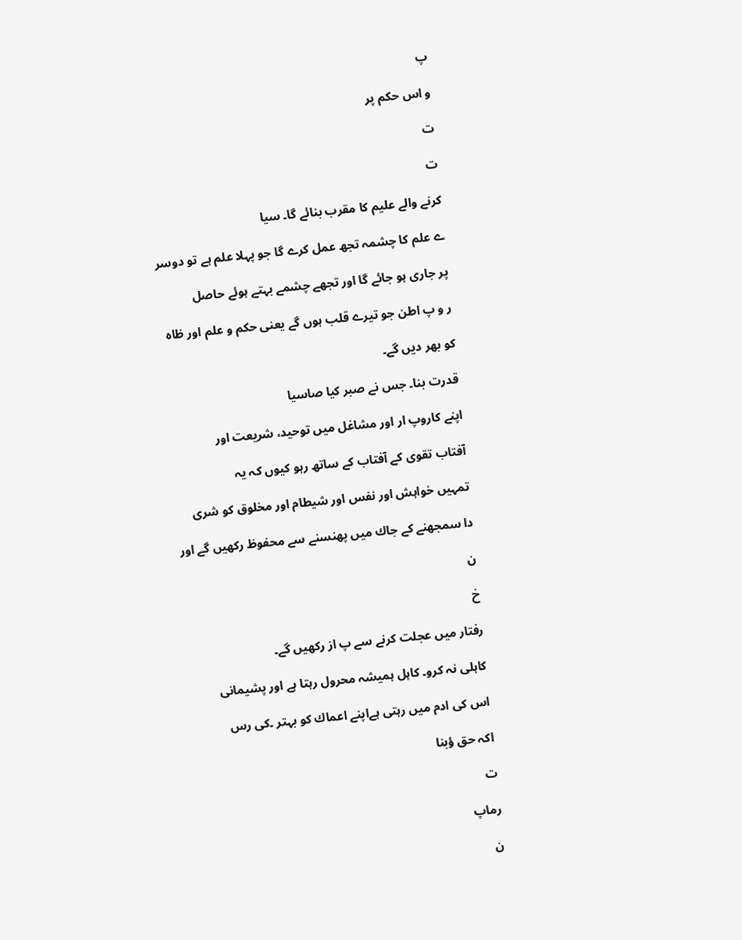پ

و اس حکم پر

ت

ت

کرنے والے علیم کا مقرب بنائے گا۔ سیا

ے علم کا چشمہ تجھ عمل کرے گا جو پہلا علم ہے تو دوسر

پر جاری ہو جائے گا اور تجھے چشمے بہتے ہوئے حاصل

ر و پ اطن جو تیرے قلب ہوں گے یعنی حکم و علم اور ظاہ

کو بھر دیں گے۔

قدرت بنا۔ جس نے صبر کیا صاسیا

اپنے کاروپ ار اور مشاغل میں توحید، شریعت اور

آفتاب تقوی کے آفتاب کے ساتھ رہو کیوں کہ یہ

تمہیں خواہش اور نفس اور شیطام اور مخلوق کو شری

دا سمجھنے کے جاك میں پھنسنے سے محفوظ رکھیں گے اور

ن

خ

رفتار میں عجلت کرنے سے پ از رکھیں گے۔

کاہلی نہ کرو۔ کاہل ہمیشہ محرول رہتا ہے اور پشیمانی

اس کی ادم میں رہتی ہےاپنے اعماك کو بہتر ۔کی رس

اکہ حق ؤبنا

ت

رماپ

ن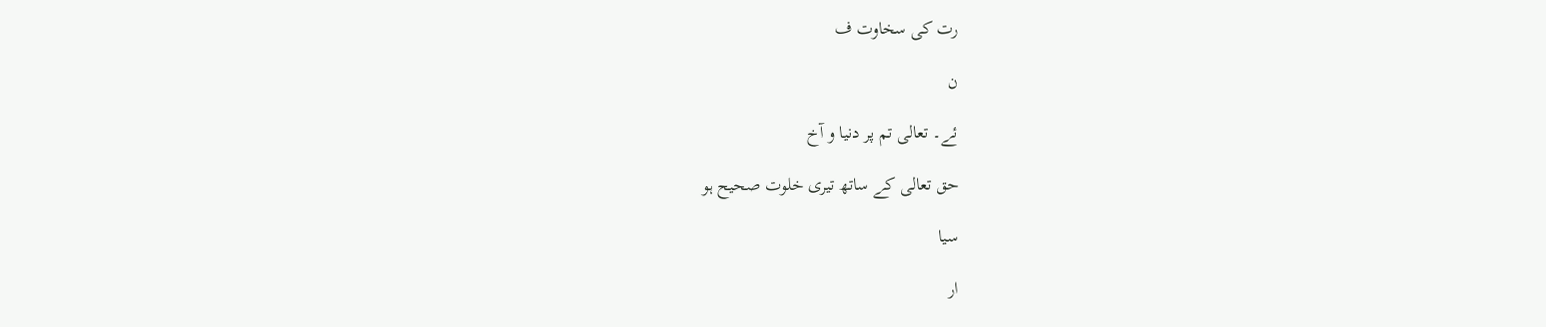رت کی سخاوت ف

ن

ئے۔ تعالی تم پر دنیا و آخ

حق تعالی کے ساتھ تیری خلوت صحیح ہو

سیا

ار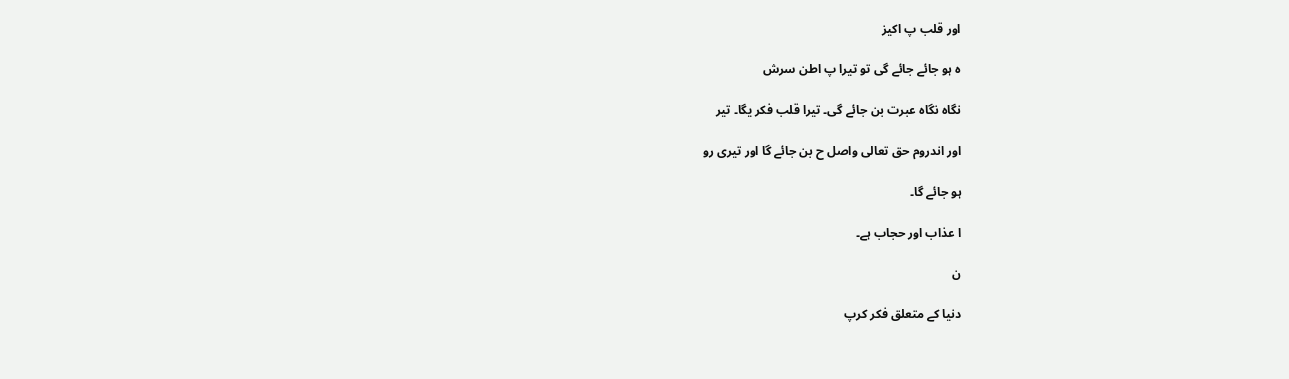اور قلب پ اکیز

ہ ہو جائے جائے گی تو تیرا پ اطن سرش

نگاہ نگاہ عبرت بن جائے گی۔ تیرا قلب فکر یگا۔ تیر

اور اندروم حق تعالی واصل ح بن جائے گا اور تیری رو

ہو جائے گا۔

ا عذاب اور حجاب ہے۔

ن

دنیا کے متعلق فکر کرپ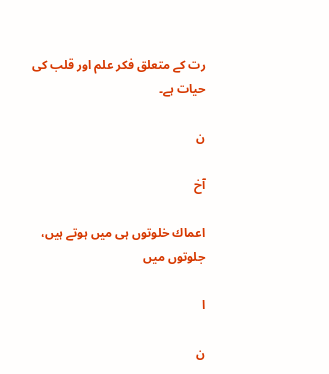رت کے متعلق فکر علم اور قلب کی حیات ہے۔

ن

آخ

اعماك خلوتوں ہی میں ہوتے ہیں، جلوتوں میں

ا

ن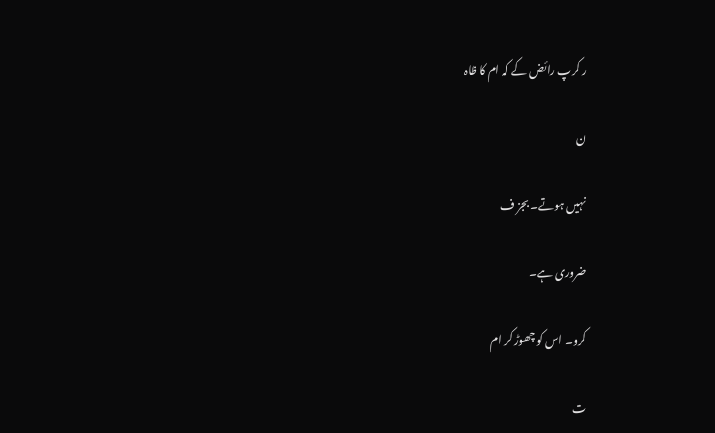ر کرپ رائض کے کہ ام کا ظاہ

ن

نہیں ہوتے۔ بجز ف

ضروری ہے۔

کرو۔ اس کو چھوڑ کر ام

ت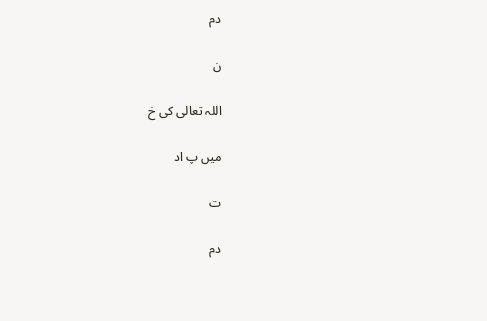دم

ن

اللہ تعالی کی خ

میں پ اد

ت

دم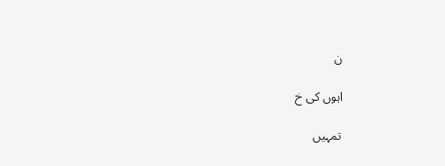ن

اہوں کی خ

تمہیں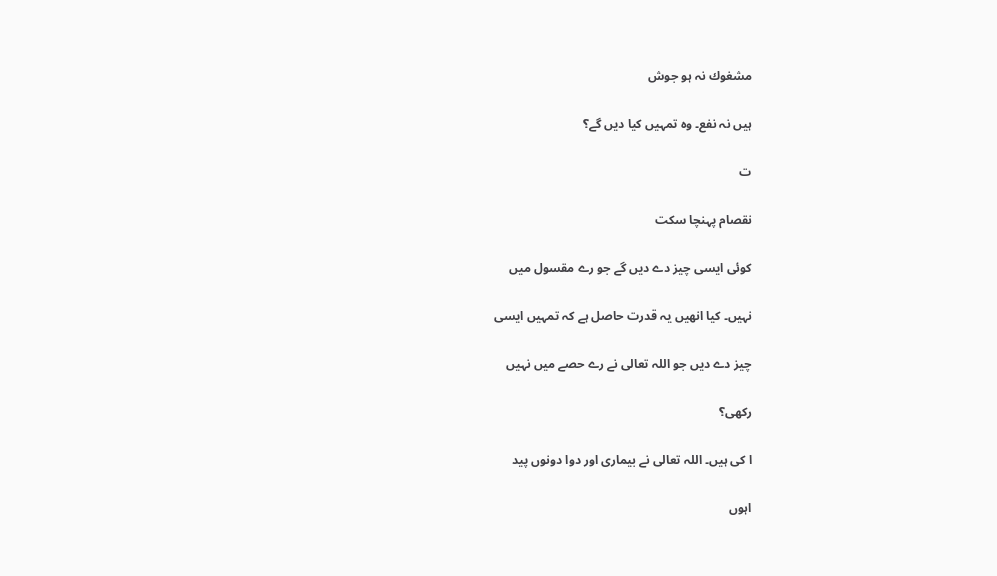مشغوك نہ ہو جوش

ہیں نہ نفع۔ وہ تمہیں کیا دیں گے؟

ت

نقصام پہنچا سکت

کوئی ایسی چیز دے دیں گے جو رے مقسول میں

نہیں۔ کیا انھیں یہ قدرت حاصل ہے کہ تمہیں ایسی

چیز دے دیں جو اللہ تعالی نے رے حصے میں نہیں

رکھی؟

ا کی ہیں۔ اللہ تعالی نے بیماری اور دوا دونوں پید

اہوں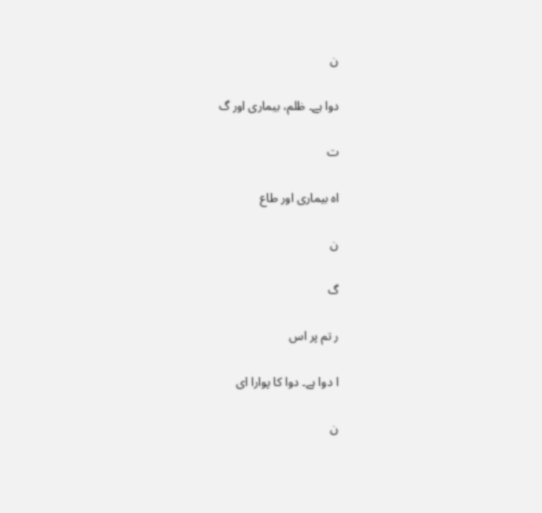ن

دوا ہے۔ ظلم، بیماری اور گ

ت

اہ بیماری اور طاع

ن

گ

ر تم پر اس

ا دوا ہے۔ دوا کا پوارا ای

ن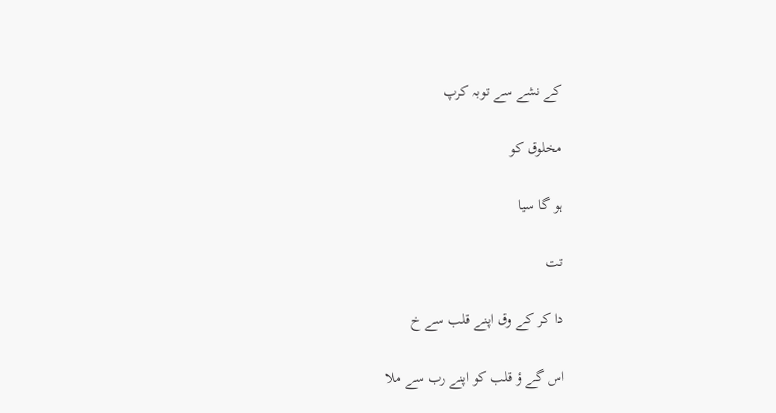کے نشے سے توبہ کرپ

مخلوق کو

ہو گا سیا

تت

دا کر کے وق اپنے قلب سے خ

اس گے ؤ قلب کو اپنے رب سے ملا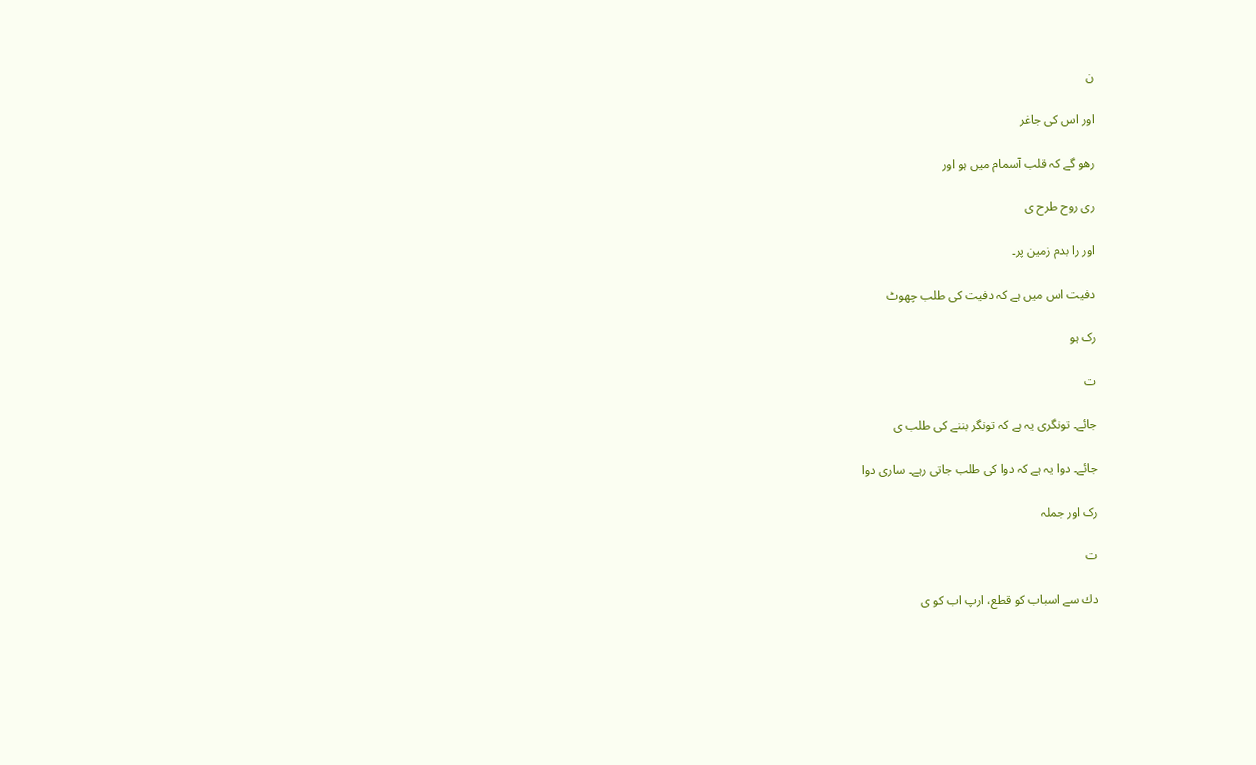ن

اور اس کی جاغر

رھو گے کہ قلب آسمام میں ہو اور

ری روح طرح ی

اور را بدم زمین پر۔

دفیت اس میں ہے کہ دفیت کی طلب چھوٹ

رک ہو

ت

جائے۔ تونگری یہ ہے کہ تونگر بننے کی طلب ی

جائے۔ دوا یہ ہے کہ دوا کی طلب جاتی رہے۔ ساری دوا

رک اور جملہ

ت

دك سے اسباب کو قطع، ارپ اب کو ی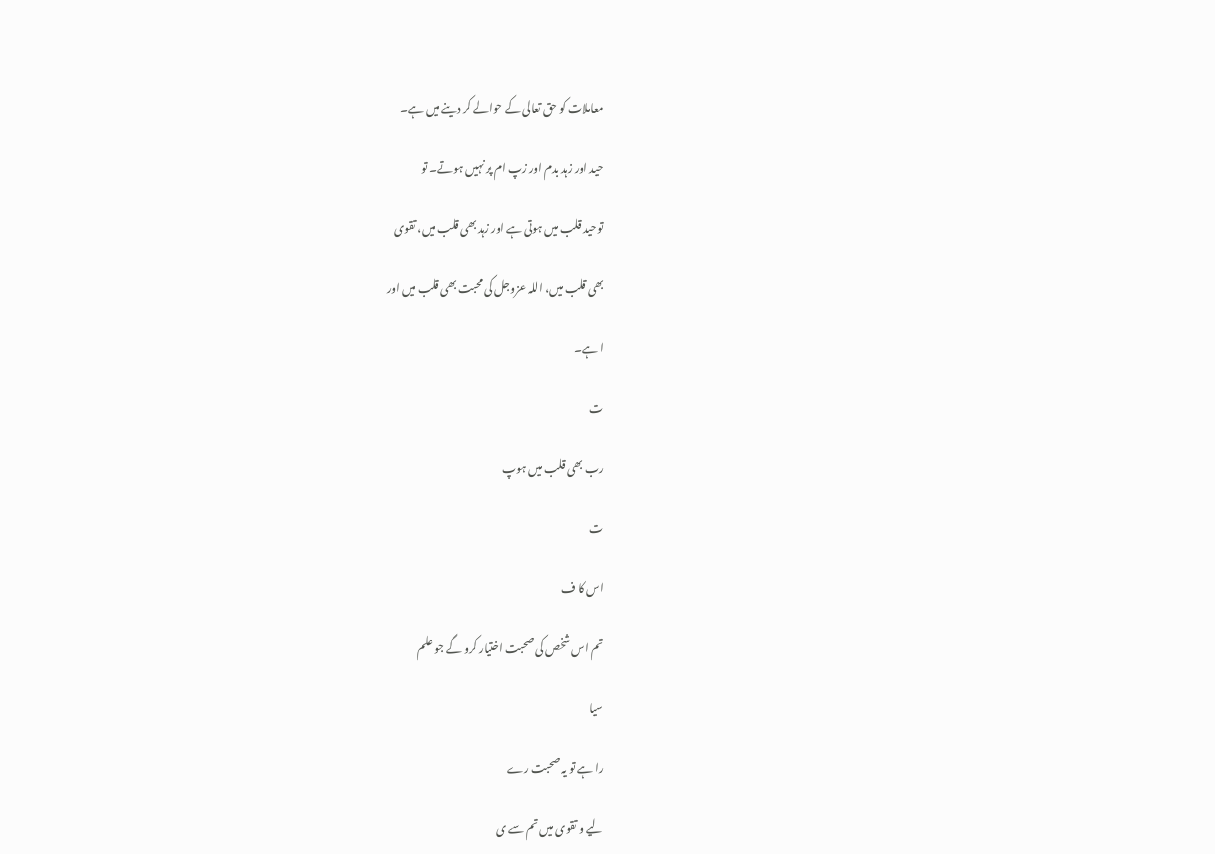معاملات کو حق تعالی کے حوالے کر دینے میں ہے۔

حید اور زہد بدم اور زپ ام پر نہیں ہوتے۔ تو

توحید قلب میں ہوتی ہے اور زہد بھی قلب میں، تقوی

بھی قلب میں، اللہ عزوجل کی محبت بھی قلب میں اور

ا ہے۔

ت

رب بھی قلب میں ہوپ

ت

اس کا ف

تم اس شخص کی صحبت اختیار کرو گے جو علم

سیا

را ہے تو یہ صحبت رے

لیے و تقوی میں تم سے ی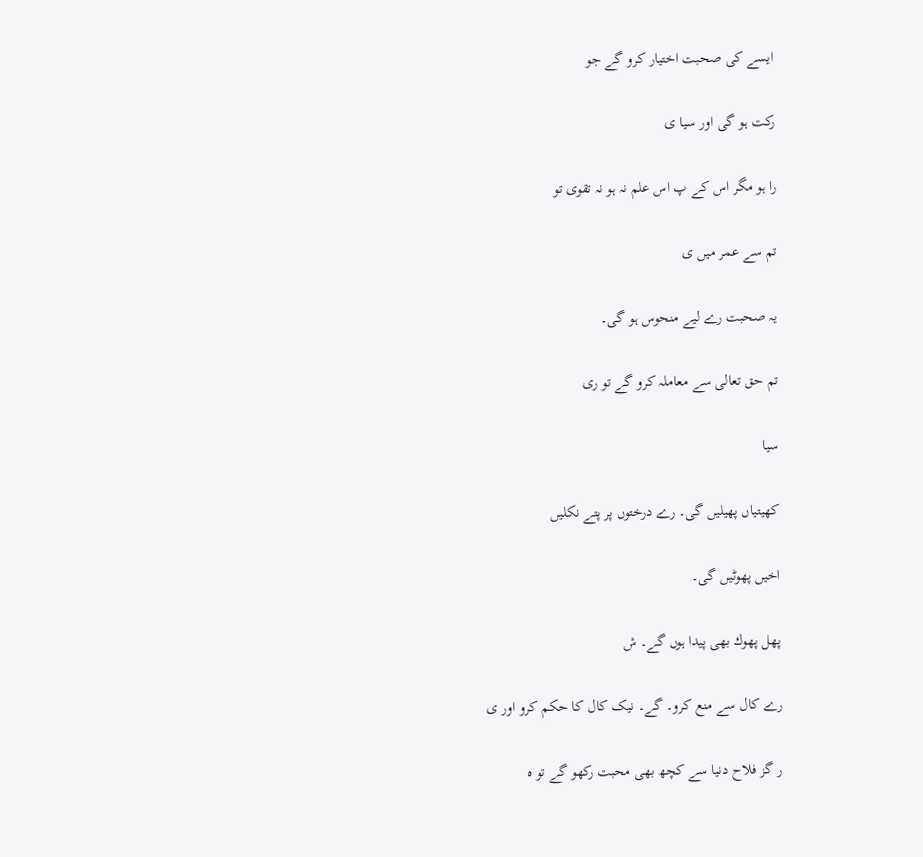ایسے کی صحبت اختیار کرو گے جو

رکت ہو گی اور سیا ی

را ہو مگر اس کے پ اس علم نہ ہو نہ تقوی تو

تم سے عمر میں ی

یہ صحبت رے لیے منحوس ہو گی۔

تم حق تعالی سے معاملہ کرو گے تو ری

سیا

کھیتیاں پھیلیں گی۔ رے درختوں پر پتے نکلیں

اخیں پھوٹیں گی۔

پھل پھوك بھی پیدا ہوں گے۔ ش

رے کال سے منع کرو۔ گے۔ نیک کال کا حکم کرو اور ی

ر گز فلاح دنیا سے کچھ بھی محبت رکھو گے تو ہ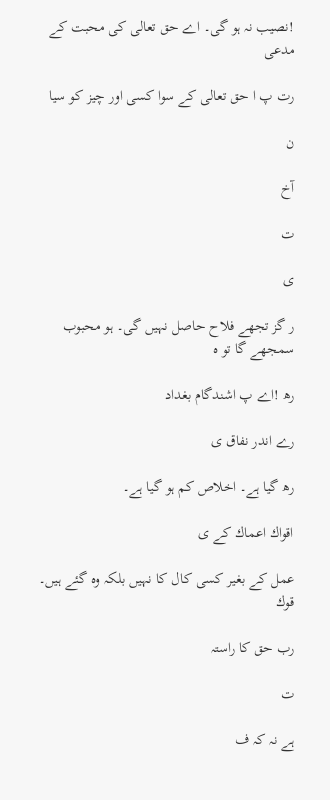!نصیب نہ ہو گی۔ اے حق تعالی کی محبت کے مدعی

رت پ ا حق تعالی کے سوا کسی اور چیز کو سیا

ن

آخ

ت

ی

ر گز تجھے فلاح حاصل نہیں گی۔ ہو محبوب سمجھے گا تو ہ

رھ !اے پ اشندگام بغداد

رے اندر نفاق ی

رھ گیا ہے۔ اخلاص کم ہو گیا ہے۔

اقواك اعماك کے ی

عمل کے بغیر کسی کال کا نہیں بلکہ وہ گئے ہیں۔ قوك

رب حق کا راستہ

ت

ہے نہ کہ ف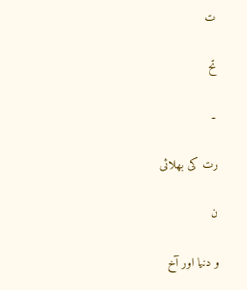ت

تح

۔

رت کی بھلائی

ن

و دنیا اور آخ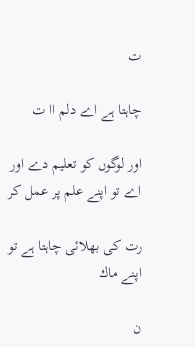ت

چاہتا ہے اے دلم اا ت

اور لوگوں کو تعلیم دے اور اے تو اپنے علم پر عمل کر

رت کی بھلائی چاہتا ہے تو اپنے ماك

ن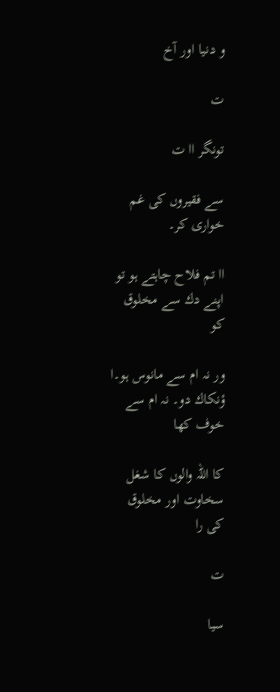و دنیا اور آخ

ت

تونگر اا ت

سے فقیروں کی غم خواری کر۔

اا تم فلاح چاہتے ہو تو اپنے دك سے مخلوق کو

ور نہ ام سے مانوس ہو۔ا ؤنکاك دو۔ نہ ام سے خوف کھا

کا اللہ والوں کا شغل سخاوت اور مخلوق کی را

ت

سیا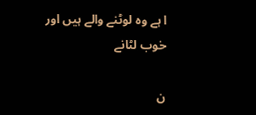ا ہے وہ لوٹنے والے ہیں اور خوب لٹانے

ن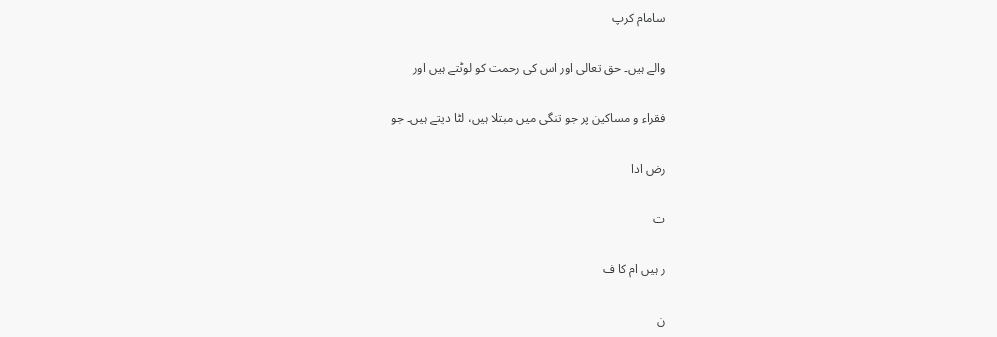سامام کرپ

والے ہیں۔ حق تعالی اور اس کی رحمت کو لوٹتے ہیں اور

فقراء و مساکین پر جو تنگی میں مبتلا ہیں، لٹا دیتے ہیں۔ جو

رض ادا

ت

ر ہیں ام کا ف

ن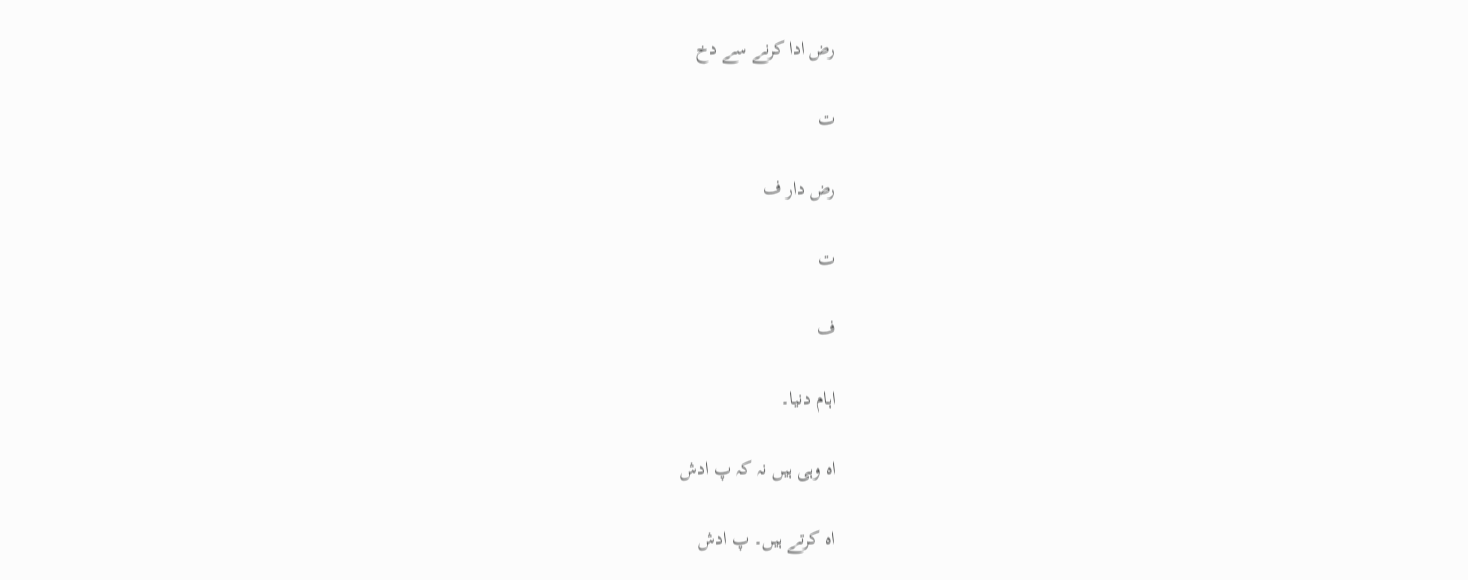رض ادا کرنے سے دخ

ت

رض دار ف

ت

ف

اہام دنیا۔

اہ وہی ہیں نہ کہ پ ادش

اہ کرتے ہیں۔ پ ادش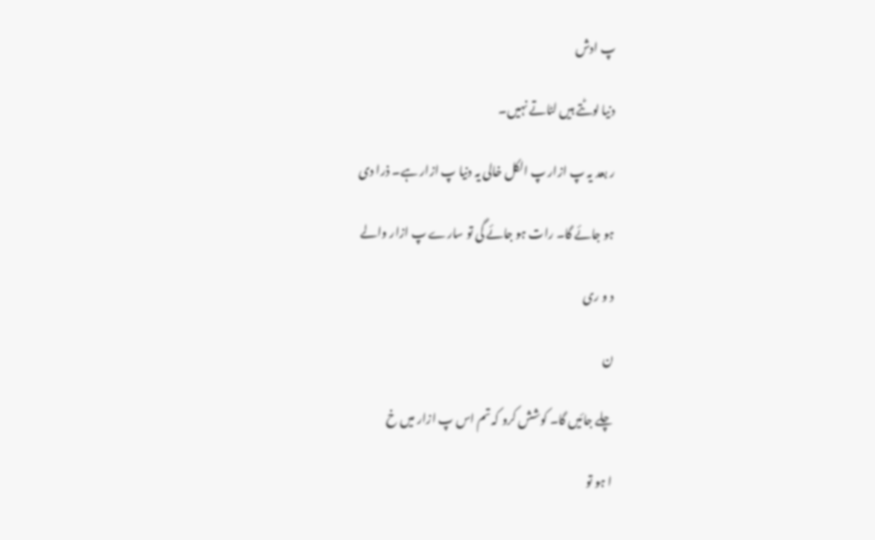پ ادش

دنیا لوٹتے ہیں لٹاتے نہیں۔

ر بعد یہ پ ازار پ الکل خالی یہ دنیا پ ازار ہے۔ ذرا دی

ہو جائے گا۔ رات ہو جائے گی تو سارے پ ازار والے

د و ری

ن

چلے جائیں گا۔ کوشش کرو کہ تم اس پ ازار میں خ

ا ہو تو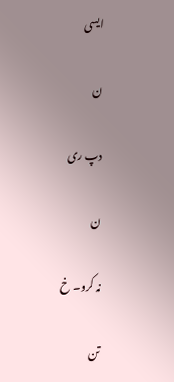ایسی

ن

دپ ری

ن

نہ کرو۔ خ

تن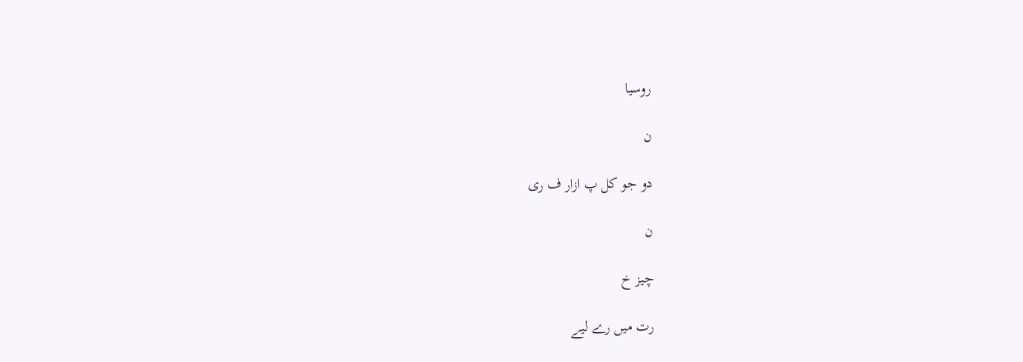روسیا

ن

دو جو کل پ ازار ف ری

ن

چیز خ

رت میں رے لیے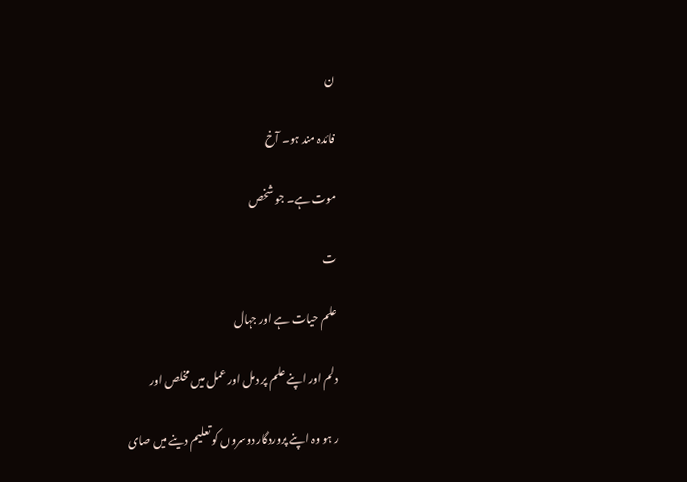ن

فائدہ مند ہو۔ آخ

موت ہے۔ جو شخص

ت

علم حیات ہے اور جہال

دلم اور اپنے علم پر دمل اور عمل میں مخلص اور

ر ہو وہ اپنے پروردگار دوسروں کو تعلیم دینے میں صای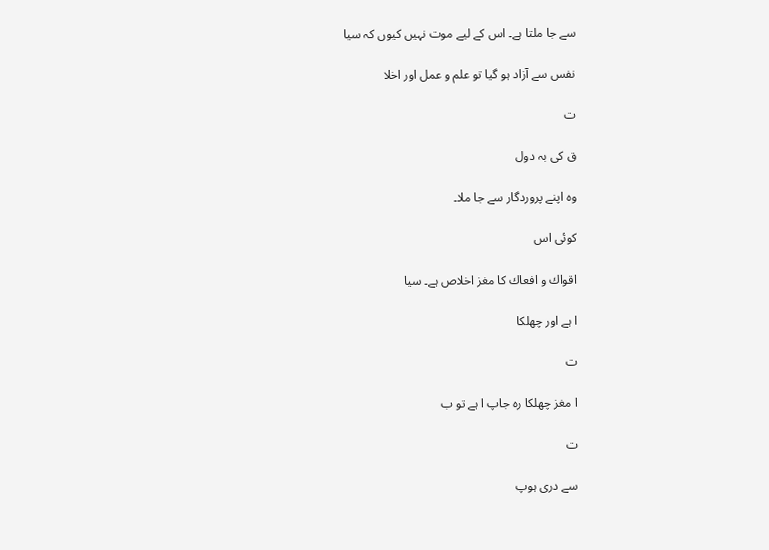سے جا ملتا ہے۔ اس کے لیے موت نہیں کیوں کہ سیا

نفس سے آزاد ہو گیا تو علم و عمل اور اخلا

ت

ق کی بہ دول

وہ اپنے پروردگار سے جا ملا۔

کوئی اس

اقواك و افعاك کا مغز اخلاص ہے۔ سیا

ا ہے اور چھلکا

ت

ا مغز چھلکا رہ جاپ ا ہے تو ب

ت

سے دری ہوپ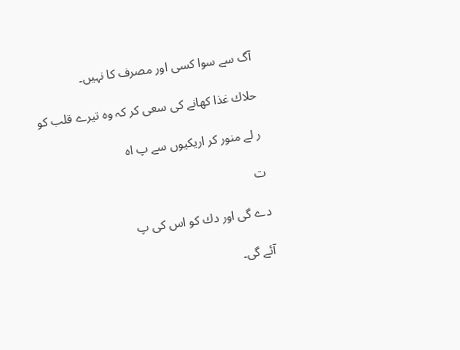آگ سے سوا کسی اور مصرف کا نہیں۔

حلاك غذا کھانے کی سعی کر کہ وہ تیرے قلب کو

ر لے منور کر اریکیوں سے پ اہ

ت

دے گی اور دك کو اس کی پ

آئے گی۔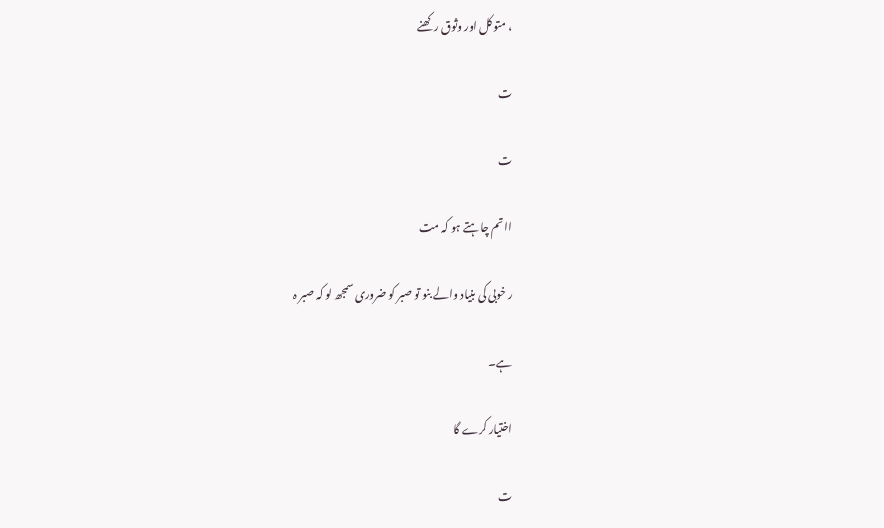، متوکل اور وثوق رکھنے

ت

ت

اا تم چاہتے ہو کہ مت

ر خوبی کی بنیاد والے بنو تو صبر کو ضروری سمجھ لو کہ صبر ہ

ہے۔

اختیار کرے گا

ت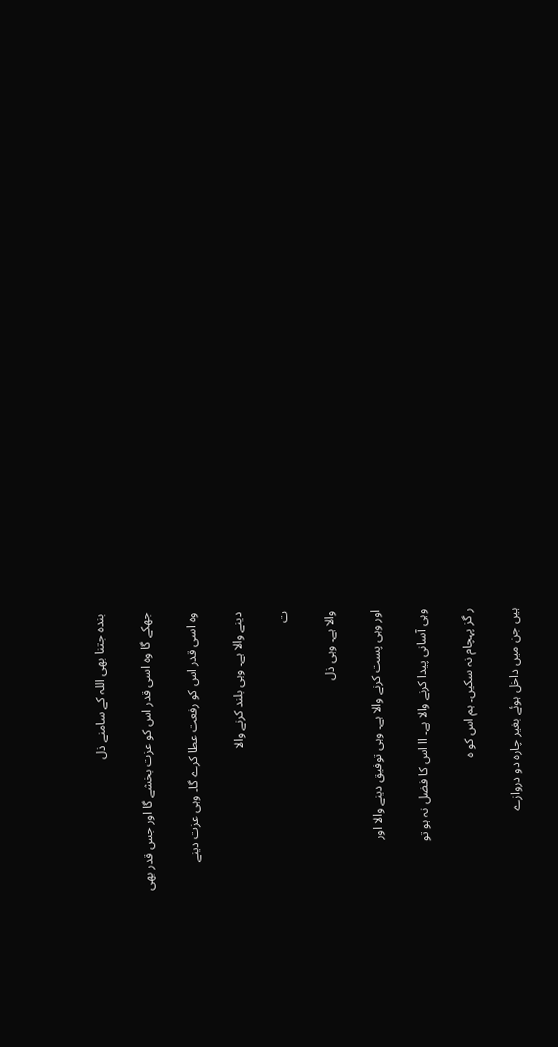بندہ جتنا بھی اللہ کے سامنے ذل

جھکے گا وہ اسی قدر اس کو عزت بخشے گا اور جس قدر بھی

وہ اسی قدر اس کو رفعت عطا کرے گا۔ وہی عزت دینے

دینے والا ہے۔ وہی بلند کرنے والا

ت

والا ہے۔ وہی ذل

اور وہی پست کرنے والا ہے۔ وہی توفیق دینے والا اور

وہی آسانی پیدا کرنے والا ہے۔ اا اس کا فضل نہ ہو تو

ر گز پہچام نہ سکیں۔ ہم اس کو ہ

ہیں جن میں داخل ہوئے بغیر چارہ دو دروازے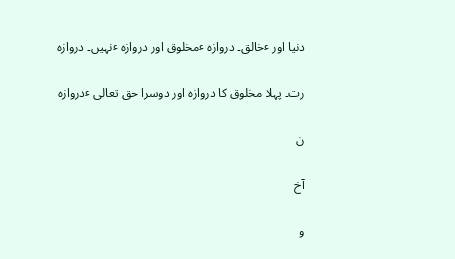دنیا اور ٴخالق۔ دروازہ ٴمخلوق اور دروازہ ٴنہیں۔ دروازہ

رت۔ پہلا مخلوق کا دروازہ اور دوسرا حق تعالی ٴدروازہ

ن

آخ

و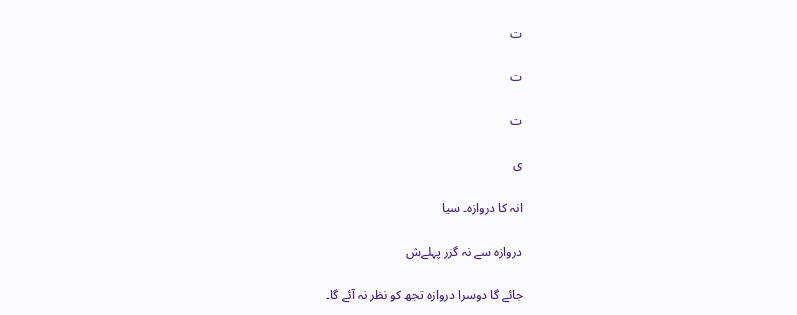ت

ت

ت

ی

انہ کا دروازہ۔ سیا

دروازہ سے نہ گزر پہلےش

جائے گا دوسرا دروازہ تجھ کو نظر نہ آئے گا۔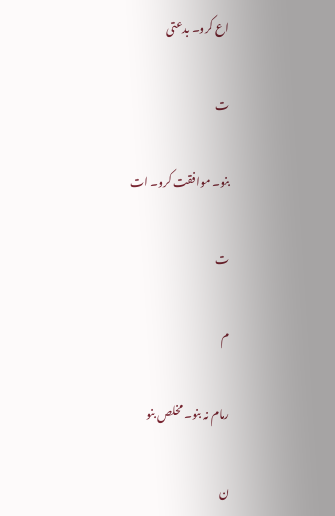اع کرو۔ بدعتی

ت

بنو۔ موافقت کرو۔ ات

ت

م

رمام نہ بنو۔ مخلص بنو

ن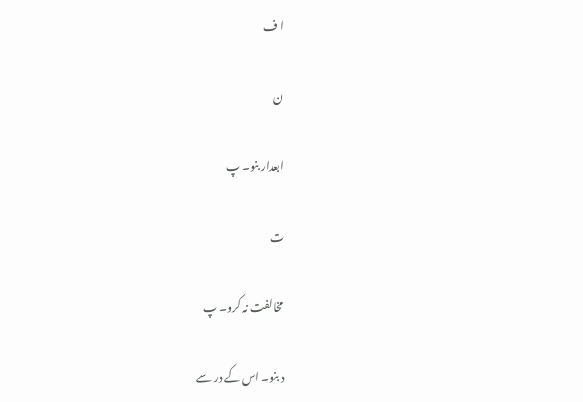ا ف

ن

ابعدار بنو۔ پ

ت

مخالفت نہ کرو۔ پ

د بنو۔ اس کے در سے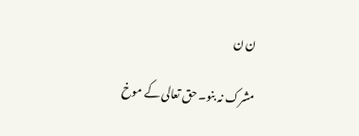ن ن

مشرک نہ بنو۔ حق تعالی کے موخ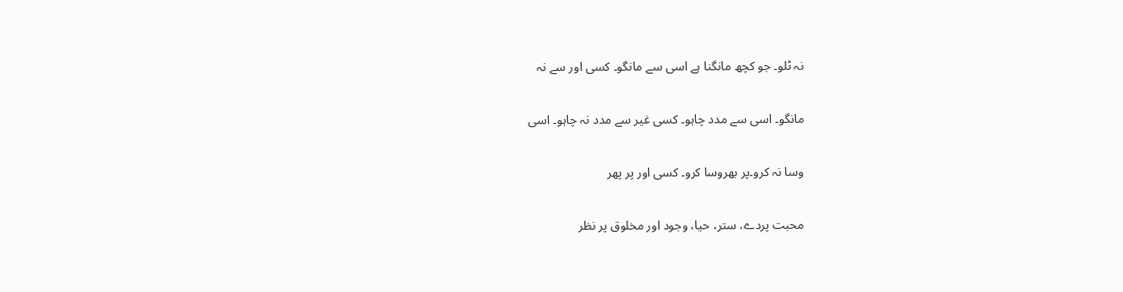نہ ٹلو۔ جو کچھ مانگنا ہے اسی سے مانگو۔ کسی اور سے نہ

مانگو۔ اسی سے مدد چاہو۔ کسی غیر سے مدد نہ چاہو۔ اسی

وسا نہ کرو۔پر بھروسا کرو۔ کسی اور پر پھر

محبت پردے، ستر، حیا، وجود اور مخلوق پر نظر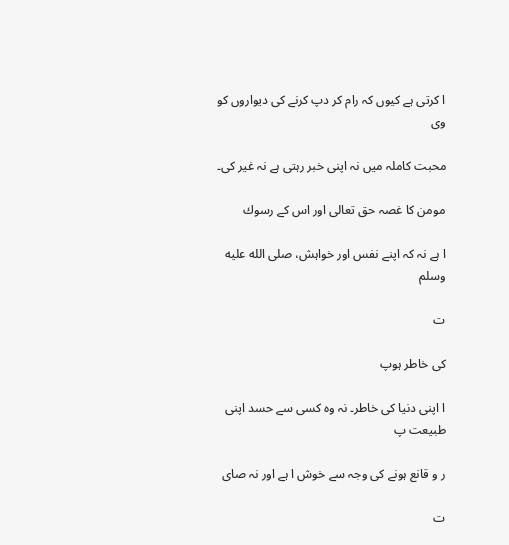ا کرتی ہے کیوں کہ رام کر دپ کرنے کی دیواروں کو وی

محبت کاملہ میں نہ اپنی خبر رہتی ہے نہ غیر کی۔

مومن کا غصہ حق تعالی اور اس کے رسوك

ا ہے نہ کہ اپنے نفس اور خواہش، صلى الله عليه وسلم

ت

کی خاطر ہوپ

ا اپنی دنیا کی خاطر۔ نہ وہ کسی سے حسد اپنی طبیعت پ

ر و قانع ہونے کی وجہ سے خوش ا ہے اور نہ صای

ت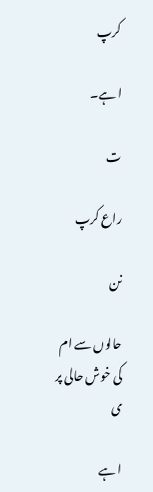کرپ

ا ہے۔

ت

راع کرپ

نن

حالوں سے ام کی خوش حالی پر ی

ا ہے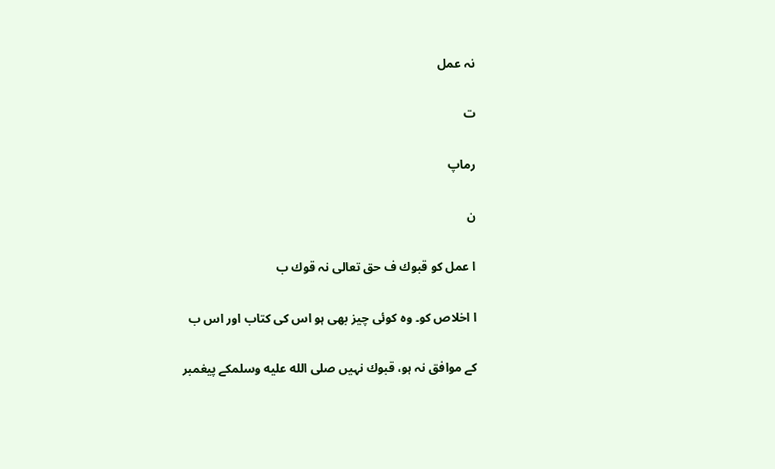نہ عمل

ت

رماپ

ن

ا عمل کو قبوك ف حق تعالی نہ قوك ب

ا اخلاص کو۔ وہ کوئی چیز بھی ہو اس کی کتاب اور اس ب

کے موافق نہ ہو، قبوك نہیں صلى الله عليه وسلمکے پیغمبر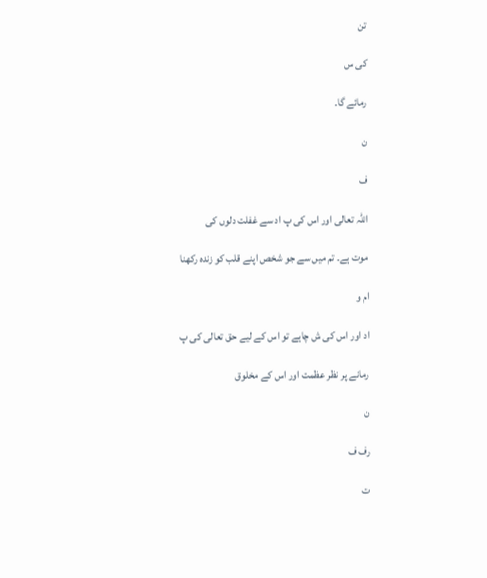تن

کی س

رمائے گا۔

ن

ف

اللہ تعالی اور اس کی پ اد سے غفلت دلوں کی

موت ہے۔ تم میں سے جو شخص اپنے قلب کو زندہ رکھنا

ام و

اد اور اس کی ش چاہے تو اس کے لیے حق تعالی کی پ

رمانے پر نظر عظمت اور اس کے مخلوق

ن

رف ف

ت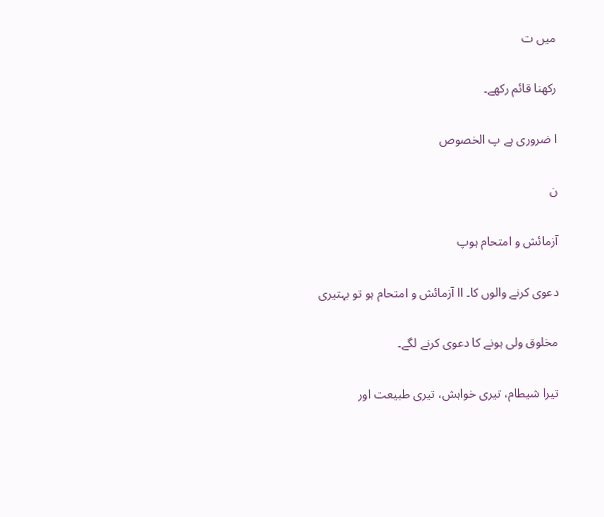میں ت

رکھنا قائم رکھے۔

ا ضروری ہے پ الخصوص

ن

آزمائش و امتحام ہوپ

دعوی کرنے والوں کا۔ اا آزمائش و امتحام ہو تو بہتیری

مخلوق ولی ہونے کا دعوی کرنے لگے۔

تیرا شیطام، تیری خواہش، تیری طبیعت اور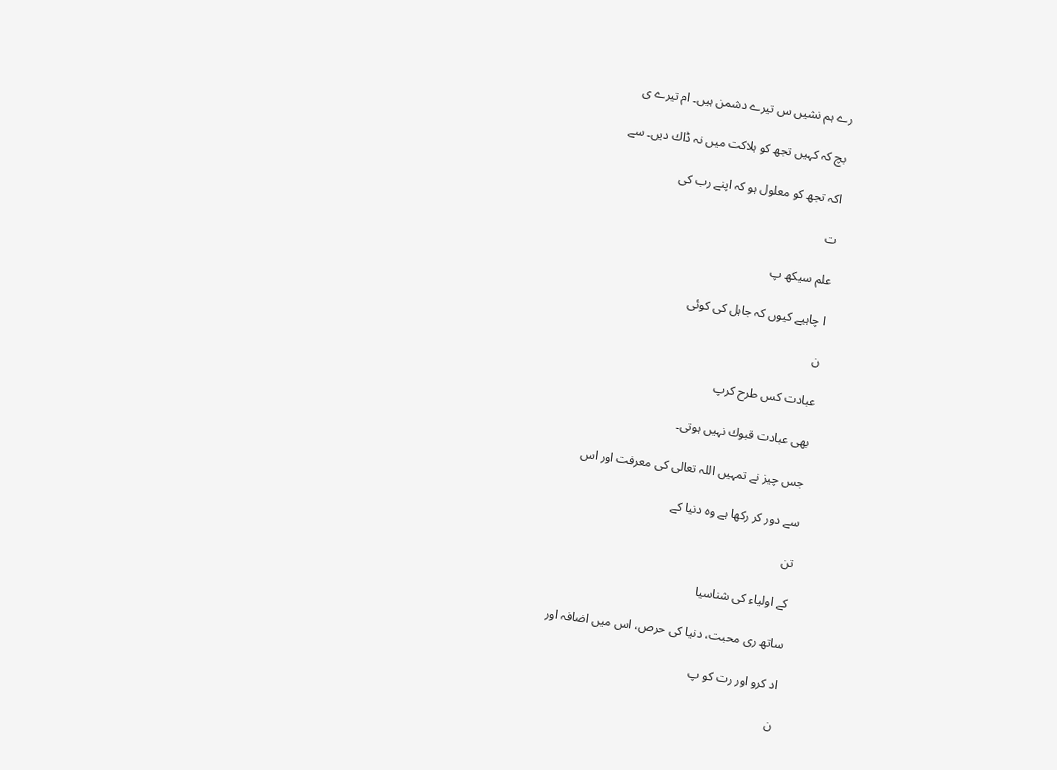رے ہم نشیں س تیرے دشمن ہیں۔ ام تیرے ی

بچ کہ کہیں تجھ کو ہلاکت میں نہ ڈاك دیں۔ سے

اکہ تجھ کو معلول ہو کہ اپنے رب کی

ت

علم سیکھ پ

ا چاہیے کیوں کہ جاہل کی کوئی

ن

عبادت کس طرح کرپ

بھی عبادت قبوك نہیں ہوتی۔

جس چیز نے تمہیں اللہ تعالی کی معرفت اور اس

سے دور کر رکھا ہے وہ دنیا کے

تن

کے اولیاء کی شناسیا

ساتھ ری محبت، دنیا کی حرص، اس میں اضافہ اور

اد کرو اور رت کو پ

ن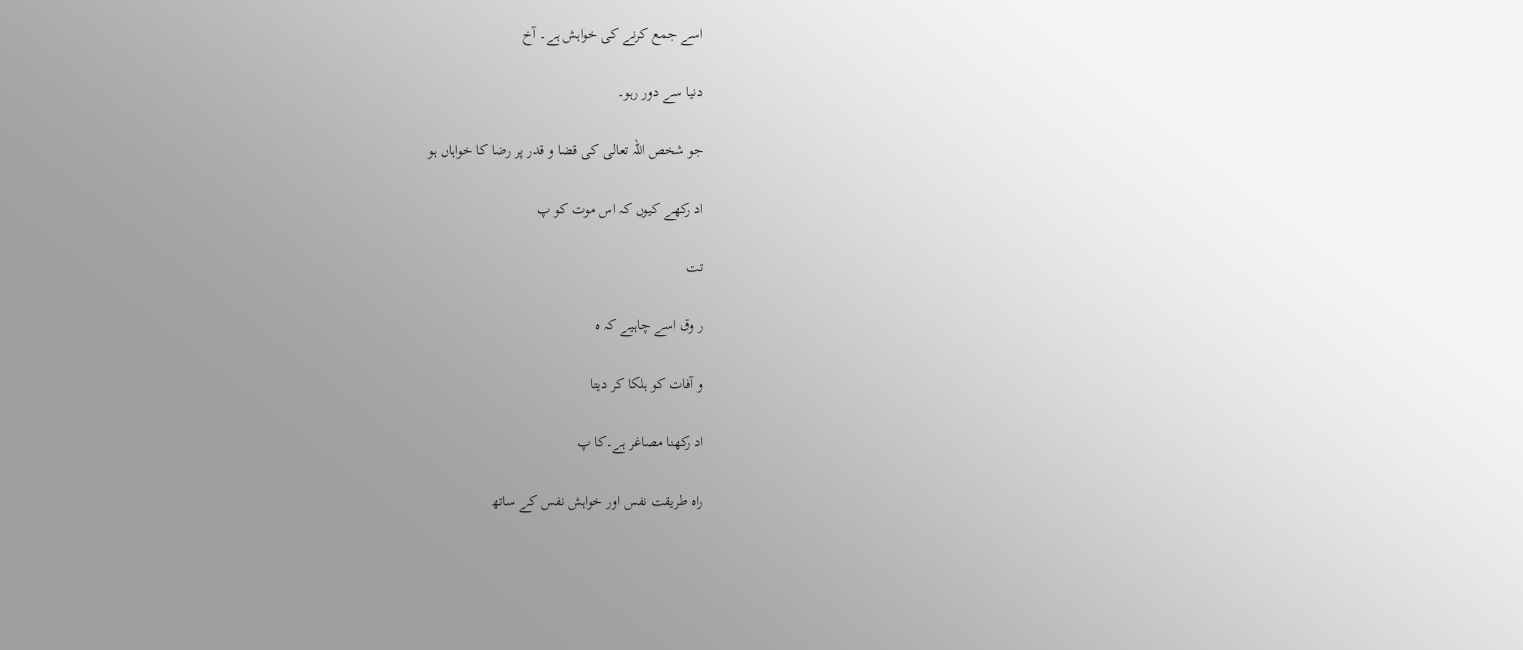اسے جمع کرنے کی خواہش ہے۔ آخ

دنیا سے دور رہو۔

جو شخص اللہ تعالی کی قضا و قدر پر رضا کا خواہاں ہو

اد رکھے کیوں کہ اس موت کو پ

تت

ر وق اسے چاہیے کہ ہ

و آفات کو ہلکا کر دیتا

اد رکھنا مصاغر ہے۔کا پ

راہ طریقت نفس اور خواہش نفس کے ساتھ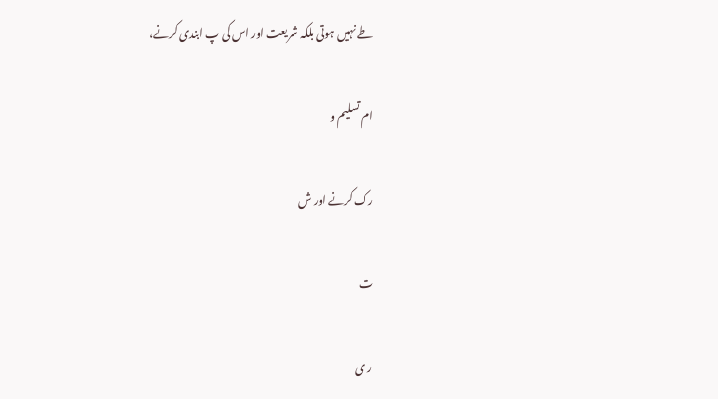طے نہیں ہوتی بلکہ شریعت اور اس کی پ ابندی کرنے،

ام تسلیم و

رک کرنے اور ش

ت

ر ی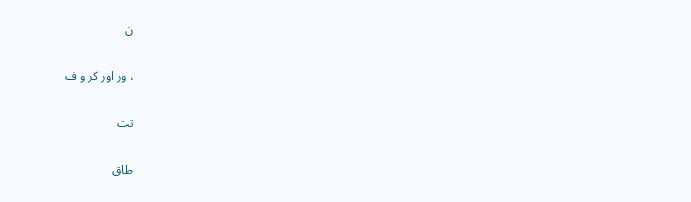ن

، ور اور کر و ف

تت

طاق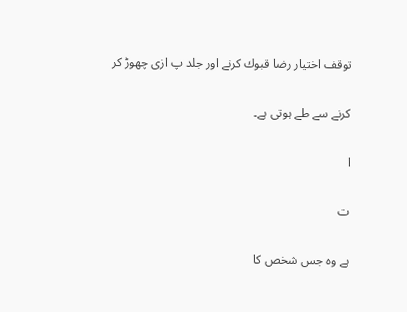توقف اختیار رضا قبوك کرنے اور جلد پ ازی چھوڑ کر

کرنے سے طے ہوتی ہے۔

ا

ت

ہے وہ جس شخص کا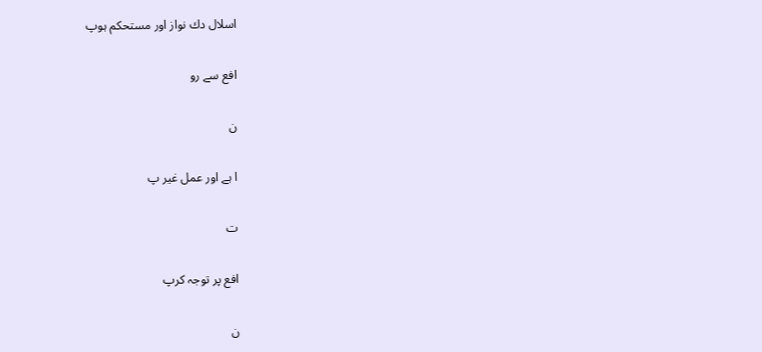اسلال دك نواز اور مستحکم ہوپ

افع سے رو

ن

ا ہے اور عمل غیر پ

ت

افع پر توجہ کرپ

ن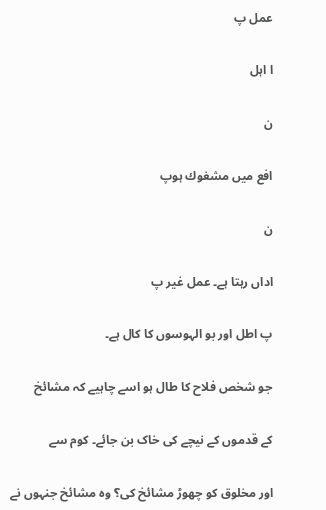عمل پ

ا اہل

ن

افع میں مشغوك ہوپ

ن

اداں رہتا ہے۔ عمل غیر پ

پ اطل اور بو الہوسوں کا کال ہے۔

جو شخص فلاح کا طال ہو اسے چاہیے کہ مشائخ

کے قدموں کے نیچے کی خاک بن جائے۔ کوم سے

اور مخلوق کو چھوڑ مشائخ کی؟ وہ مشائخ جنہوں نے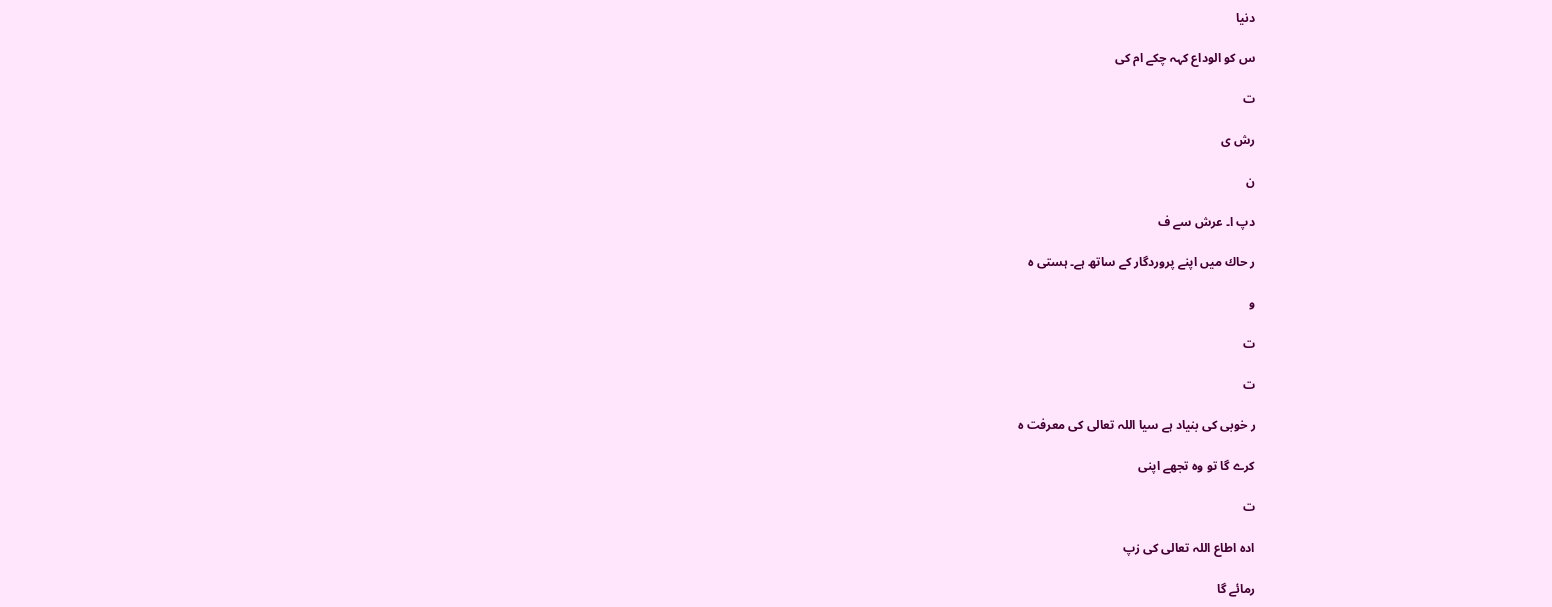دنیا

س کو الوداع کہہ چکے ام کی

ت

رش ی

ن

دپ ا۔ عرش سے ف

ر حاك میں اپنے پروردگار کے ساتھ ہے۔ ہستی ہ

و

ت

ت

ر خوبی کی بنیاد ہے سیا اللہ تعالی کی معرفت ہ

کرے گا تو وہ تجھے اپنی

ت

ادہ اطاع اللہ تعالی کی زپ

رمائے گا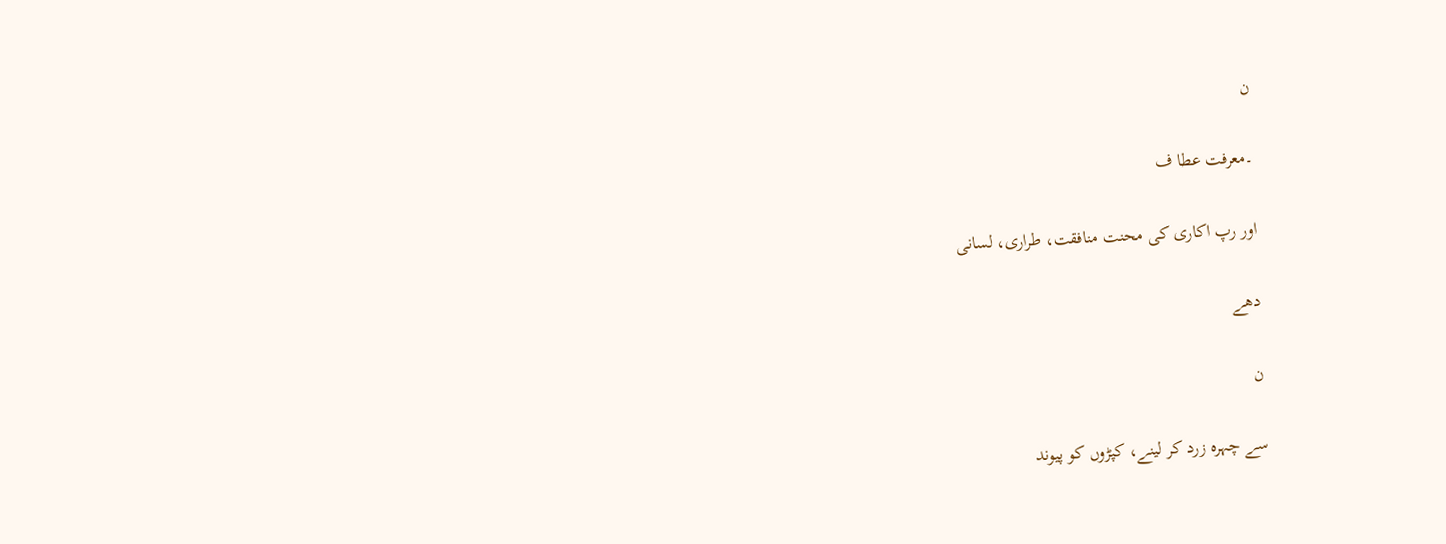ن

۔معرفت عطا ف

اور رپ اکاری کی محنت منافقت، طراری، لسانی

دھے

ن

سے چہرہ زرد کر لینے، کپڑوں کو پیوند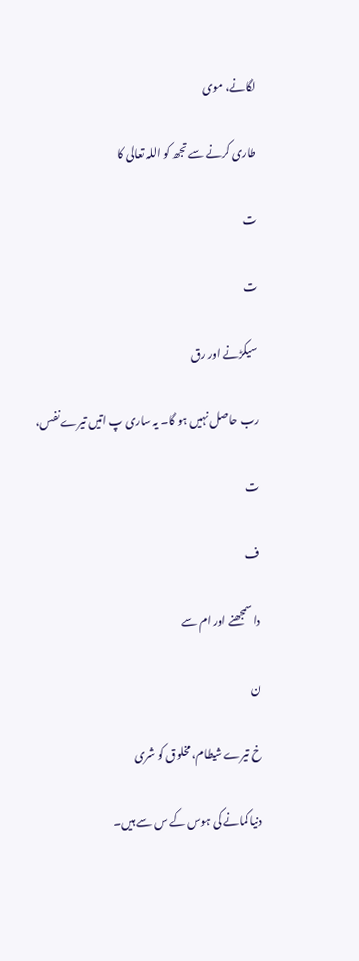لگانے، موی

طاری کرنے سے تجھ کو اللہ تعالی کا

ت

ت

سیکڑنے اور رق

رب حاصل نہیں ہو گا۔ یہ ساری پ اتیں تیرے نفس،

ت

ف

دا سمجھنے اور ام سے

ن

خ تیرے شیطام، مخلوق کو شری

دنیا کمانے کی ہوس کے س سے ہیں۔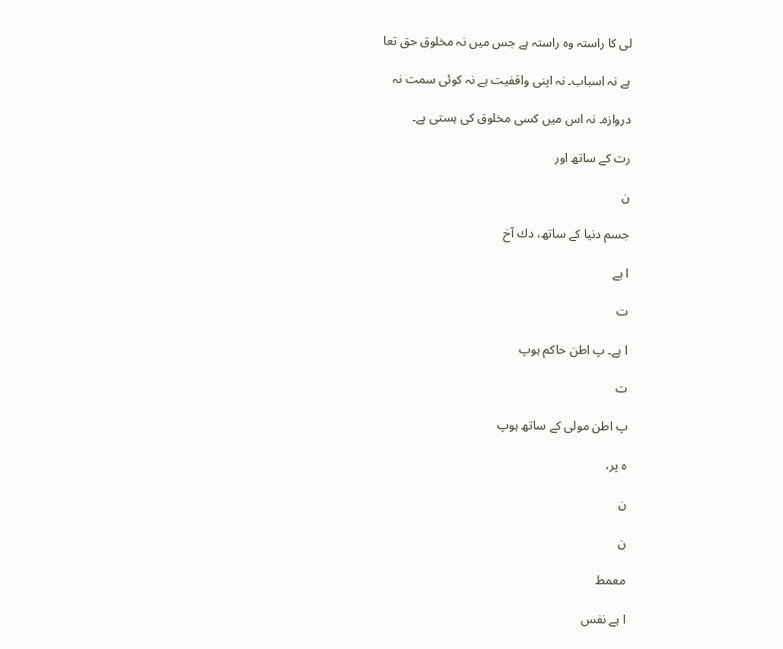لی کا راستہ وہ راستہ ہے جس میں نہ مخلوق حق تعا

ہے نہ اسباب۔ نہ اپنی واقفیت ہے نہ کوئی سمت نہ

دروازہ۔ نہ اس میں کسی مخلوق کی ہستی ہے۔

رت کے ساتھ اور

ن

جسم دنیا کے ساتھ، دك آخ

ا ہے

ت

ا ہے۔ پ اطن حاکم ہوپ

ت

پ اطن مولی کے ساتھ ہوپ

ہ پر،

ن

ن

معمط

ا ہے نفس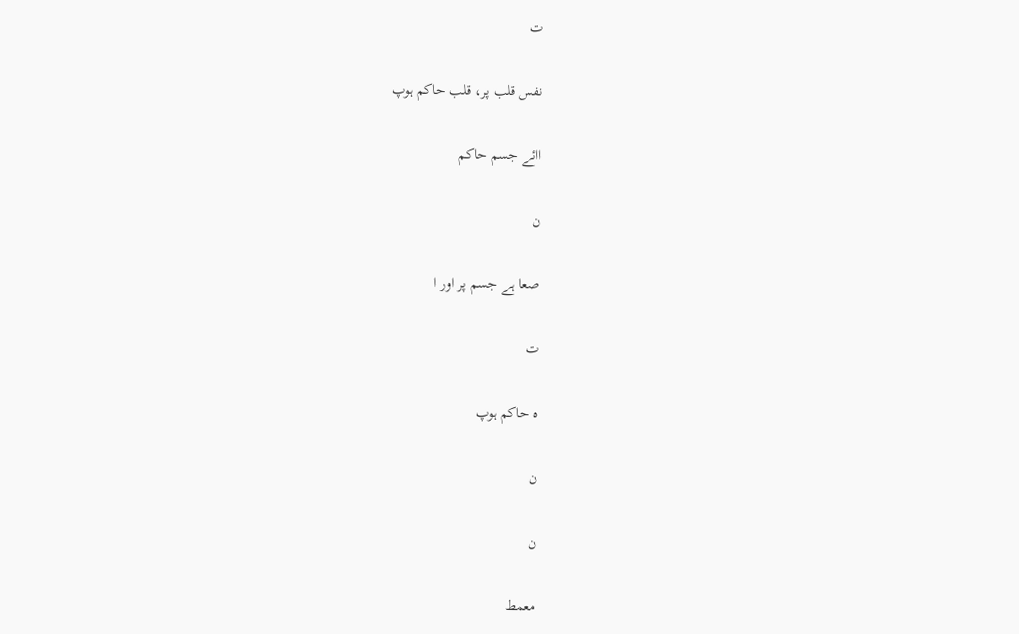ت

نفس قلب پر، قلب حاکم ہوپ

اائے جسم حاکم

ن

صعا ہے جسم پر اور ا

ت

ہ حاکم ہوپ

ن

ن

معمط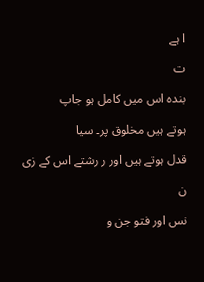ا ہے

ت

بندہ اس میں کامل ہو جاپ

ہوتے ہیں مخلوق پر۔ سیا

قدل ہوتے ہیں اور ر رشتے اس کے زی

ن

نس اور فتو جن و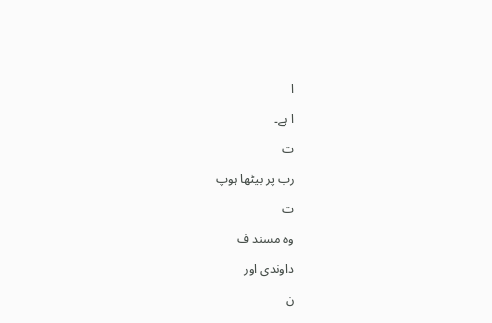ا

ا ہے۔

ت

رب پر بیٹھا ہوپ

ت

وہ مسند ف

داوندی اور

ن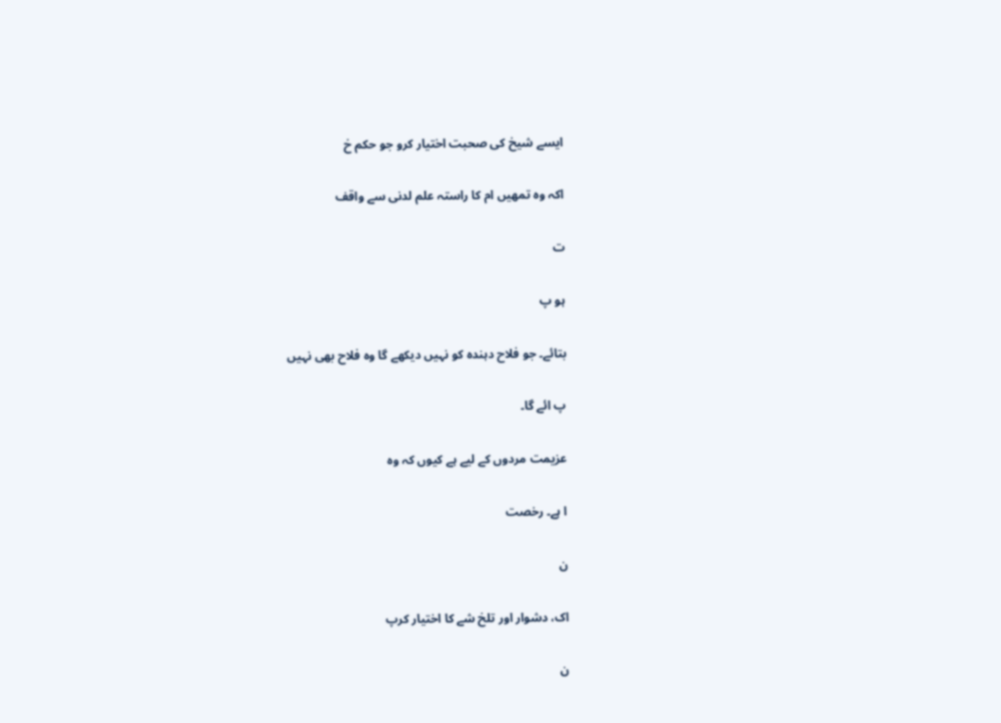ایسے شیخ کی صحبت اختیار کرو جو حکم خ

اکہ وہ تمھیں ام کا راستہ علم لدنی سے واقف

ت

ہو پ

بتائے۔ جو فلاح دہندہ کو نہیں دیکھے گا وہ فلاح بھی نہیں

پ ائے گا۔

عزیمت مردوں کے لیے ہے کیوں کہ وہ

ا ہے۔ رخصت

ن

اک، دشوار اور تلخ شے کا اختیار کرپ

ن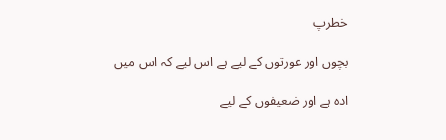خطرپ

بچوں اور عورتوں کے لیے ہے اس لیے کہ اس میں

ادہ ہے اور ضعیفوں کے لیے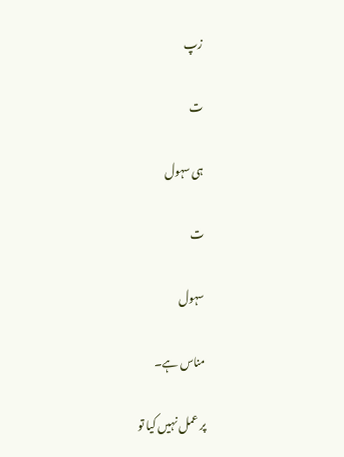زپ

ت

ہی سہول

ت

سہول

مناس ہے۔

پر عمل نہیں کیا تو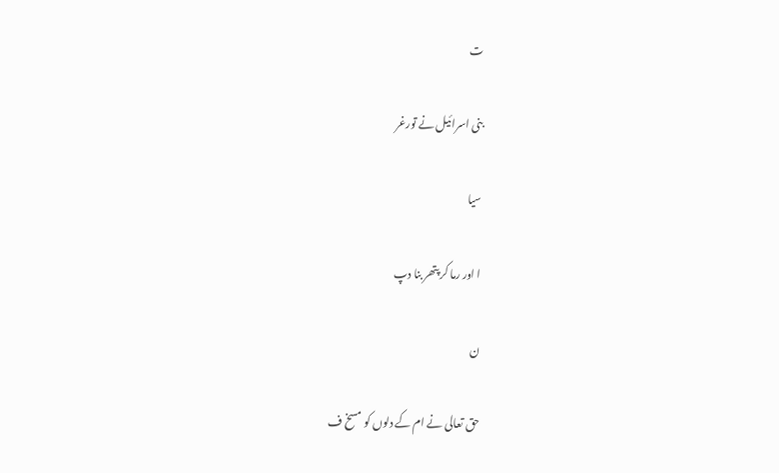ت

بنی اسرائیل نے تورغر

سیا

ا اور رما کر پتھر بنا دپ

ن

حق تعالی نے ام کے دلوں کو مسخ ف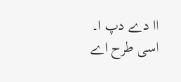اا دے دپ ا۔ اسی طرح اے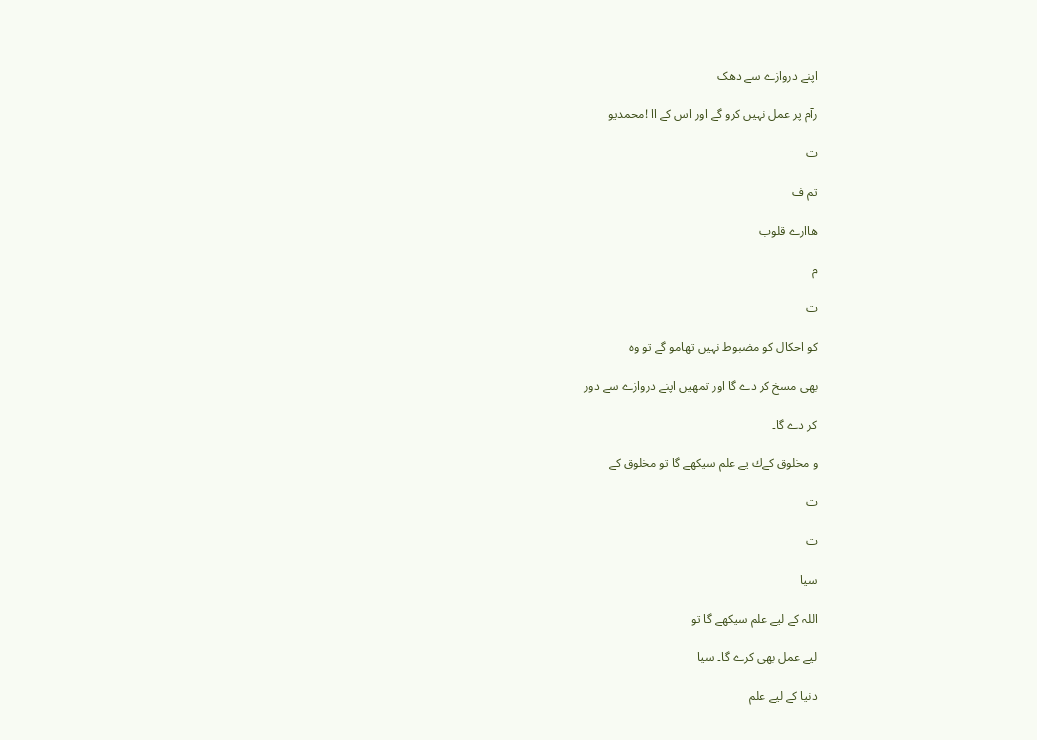اپنے دروازے سے دھک

رآم پر عمل نہیں کرو گے اور اس کے اا !محمدیو

ت

تم ف

ھاارے قلوب

م

ت

کو احکال کو مضبوط نہیں تھامو گے تو وہ

بھی مسخ کر دے گا اور تمھیں اپنے دروازے سے دور

کر دے گا۔

و مخلوق کےك یے علم سیکھے گا تو مخلوق کے

ت

ت

سیا

اللہ کے لیے علم سیکھے گا تو

لیے عمل بھی کرے گا۔ سیا

دنیا کے لیے علم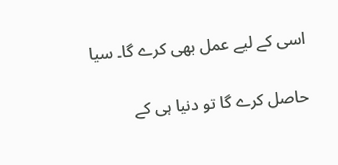اسی کے لیے عمل بھی کرے گا۔ سیا

حاصل کرے گا تو دنیا ہی کے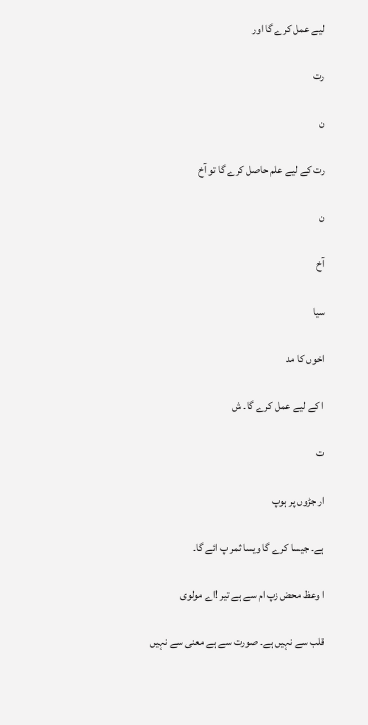لیے عمل کرے گا اور

رت

ن

رت کے لیے علم حاصل کرے گا تو آخ

ن

آخ

سیا

اخوں کا مد

ا کے لیے عمل کرے گا۔ ش

ت

ار جڑوں پر ہوپ

ہے۔ جیسا کرے گا ویسا ثمر پ ائے گا۔

ا وعظ محض زپ ام سے ہے تیر !اے مولوی

قلب سے نہیں ہے۔ صورت سے ہے معنی سے نہیں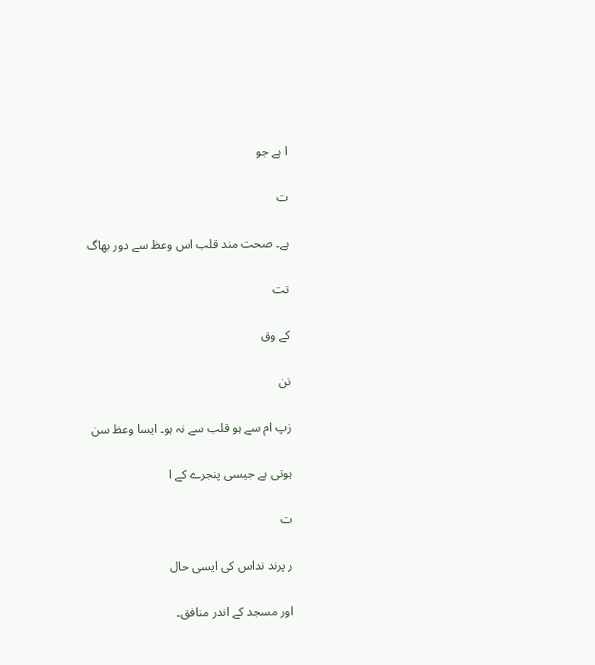ا ہے جو

ت

ہے۔ صحت مند قلب اس وعظ سے دور بھاگ

تت

کے وق

نن

زپ ام سے ہو قلب سے نہ ہو۔ ایسا وعظ سن

ہوتی ہے جیسی پنجرے کے ا

ت

ر پرند نداس کی ایسی حال

اور مسجد کے اندر منافق۔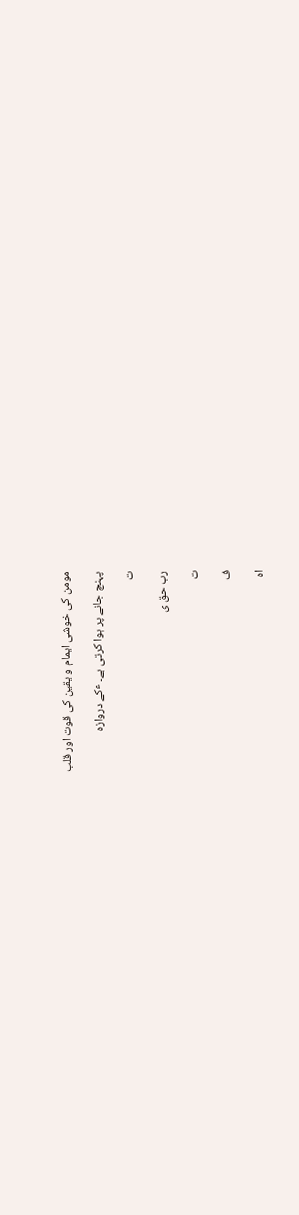مومن کی خوشی ایمام و یقین کی قوت اور قلب

پہنچ جانے پر ہوا کرتی ہے۔ ٴکے دروازہ

ت

رب حق ی

ت

ف

اہ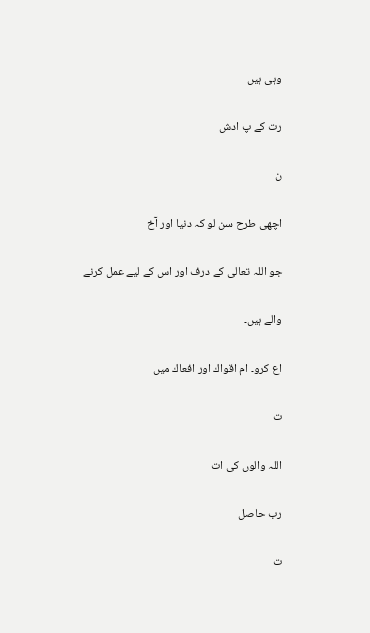وہی ہیں

رت کے پ ادش

ن

اچھی طرح سن لو کہ دنیا اور آخ

جو اللہ تعالی کے درف اور اس کے لیے عمل کرنے

والے ہیں۔

اع کرو۔ ام اقواك اور افعاك میں

ت

اللہ والوں کی ات

رب حاصل

ت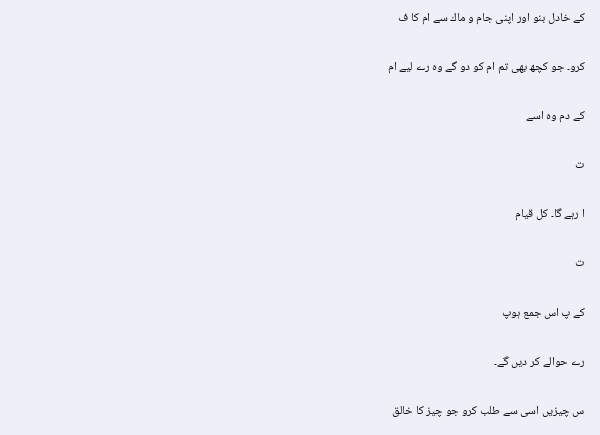کے خادل بنو اور اپنی جام و ماك سے ام کا ف

کرو۔ جو کچھ بھی تم ام کو دو گے وہ رے لیے ام

کے دم وہ اسے

ت

ا رہے گا۔ کل قیام

ت

کے پ اس جمع ہوپ

رے حوالے کر دیں گے۔

س چیزیں اسی سے طلب کرو جو چیز کا خالق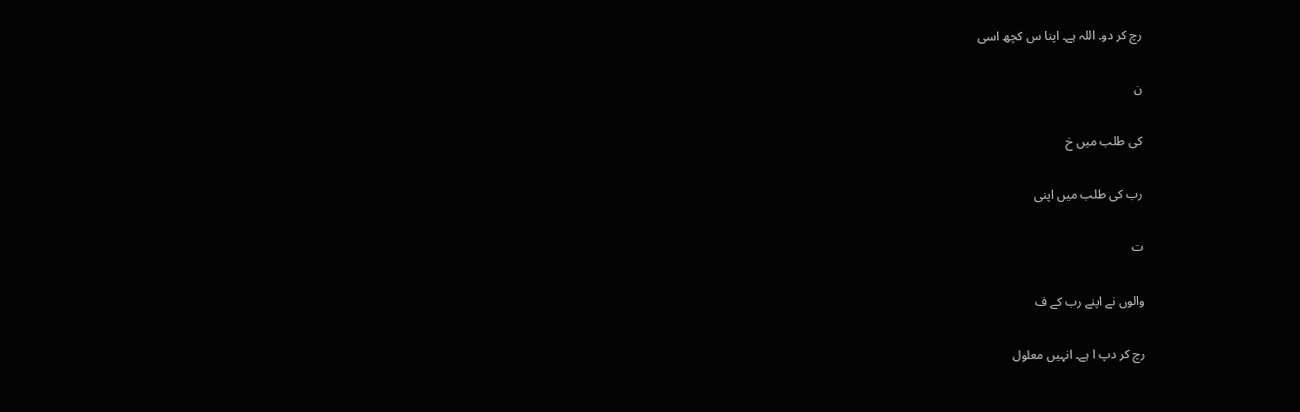رچ کر دو۔ اللہ ہے۔ اپنا س کچھ اسی

ن

کی طلب میں خ

رب کی طلب میں اپنی

ت

والوں نے اپنے رب کے ف

رچ کر دپ ا ہے۔ انہیں معلول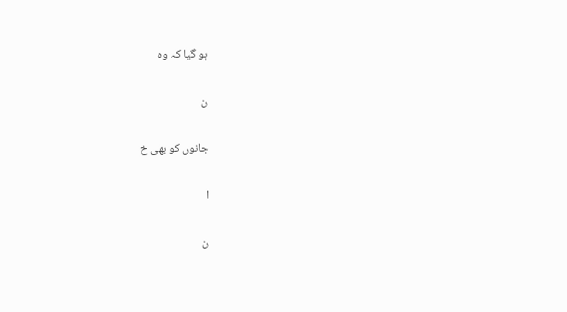ہو گیا کہ وہ

ن

جانوں کو بھی خ

ا

ن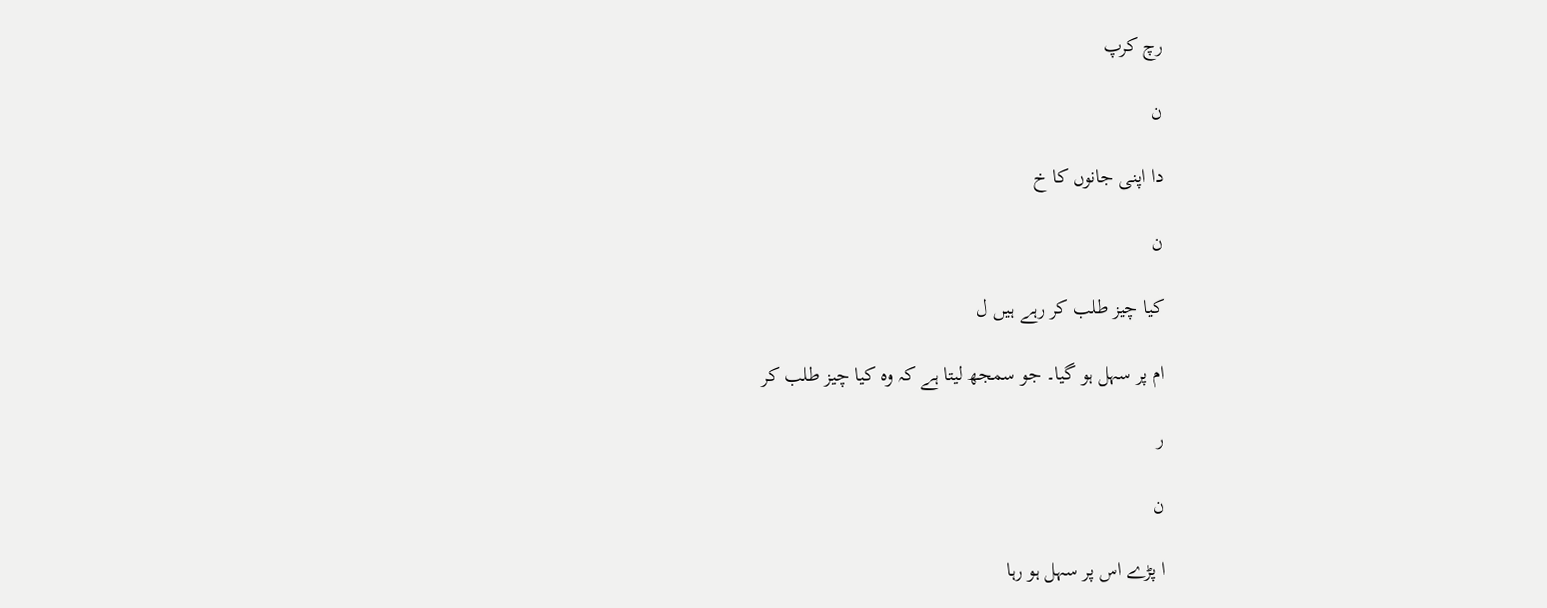رچ کرپ

ن

دا اپنی جانوں کا خ

ن

کیا چیز طلب کر رہے ہیں ل

ام پر سہل ہو گیا۔ جو سمجھ لیتا ہے کہ وہ کیا چیز طلب کر

ر

ن

ا پڑے اس پر سہل ہو رہا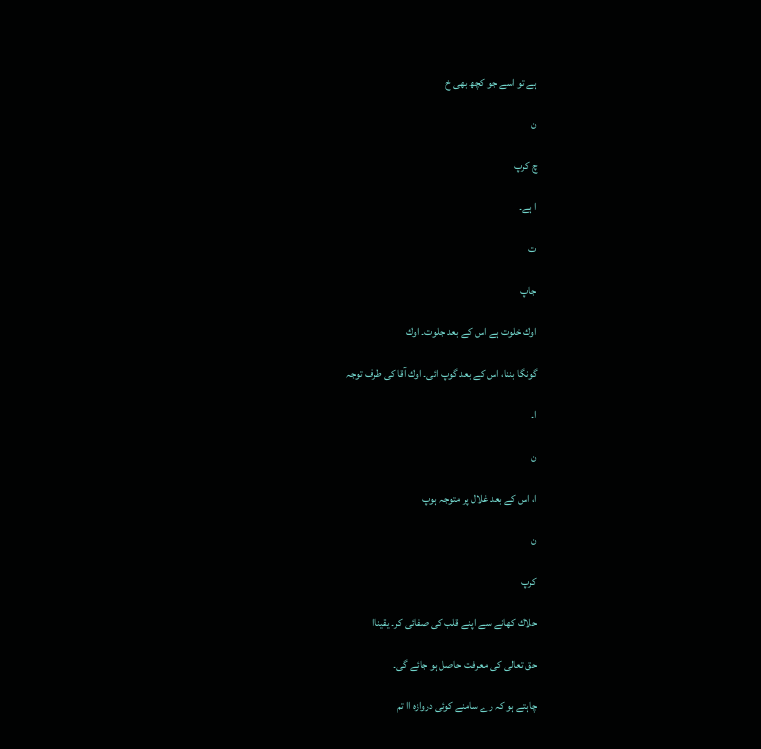ہے تو اسے جو کچھ بھی خ

ن

چ کرپ

ا ہے۔

ت

جاپ

اوك خلوت ہے اس کے بعد جلوت۔ اوك

گونگا بننا، اس کے بعد گوپ ائی۔ اوك آقا کی طرف توجہ

ا۔

ن

ا، اس کے بعد غلال پر متوجہ ہوپ

ن

کرپ

حلاك کھانے سے اپنے قلب کی صفائی کر۔ یقیناا

حق تعالی کی معرفت حاصل ہو جائے گی۔

چاہتے ہو کہ رے سامنے کوئی دروازہ اا تم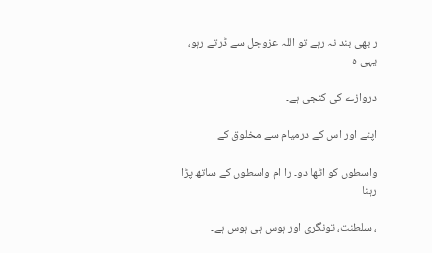ر بھی بند نہ رہے تو اللہ عزوجل سے ڈرتے رہو، یہی ہ

دروازے کی کنجی ہے۔

اپنے اور اس کے درمیام سے مخلوق کے

واسطوں کو اٹھا دو۔ را ام واسطوں کے ساتھ پڑا رہنا

، سلطنت، تونگری اور ہوس ہی ہوس ہے۔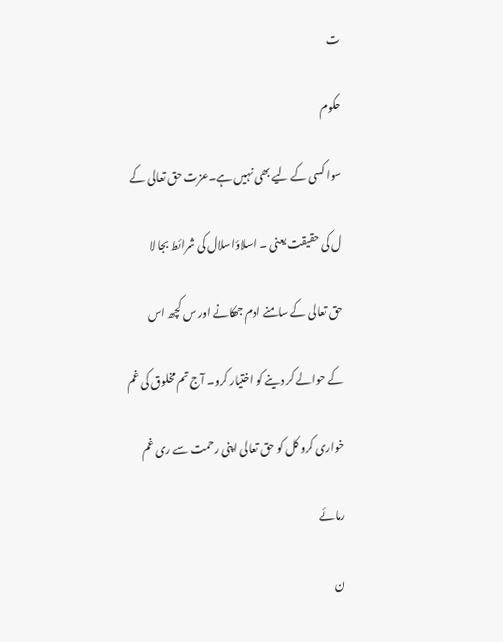ت

حکوم

سوا کسی کے لیے بھی نہیں ہے۔عزت حق تعالی کے

ل کی حقیقت یعنی ۔ اسلاؤاسلال کی شرائط بجا لا

حق تعالی کے سامنے ادم جھکانے اور س کچھ اس

کے حوالے کر دینے کو اختیار کرو۔ آج تم مخلوق کی غم

خواری کرو کل کو حق تعالی اپنی رحمت سے ری غم

رمائے

ن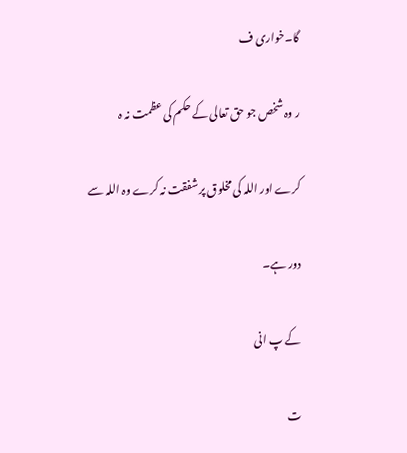گا۔خواری ف

ر وہ شخص جو حق تعالی کے حکم کی عظمت نہ ہ

کرے اور اللہ کی مخلوق پر شفقت نہ کرے وہ اللہ سے

دور ہے۔

کے پ انی

ت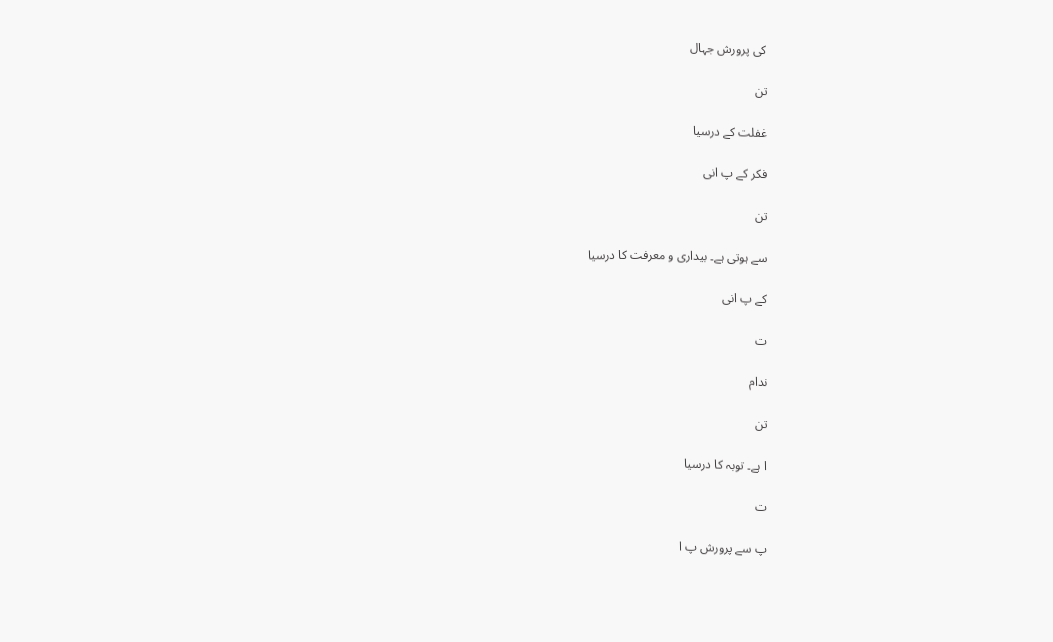کی پرورش جہال

تن

غفلت کے درسیا

فکر کے پ انی

تن

سے ہوتی ہے۔ بیداری و معرفت کا درسیا

کے پ انی

ت

ندام

تن

ا ہے۔ توبہ کا درسیا

ت

پ سے پرورش پ ا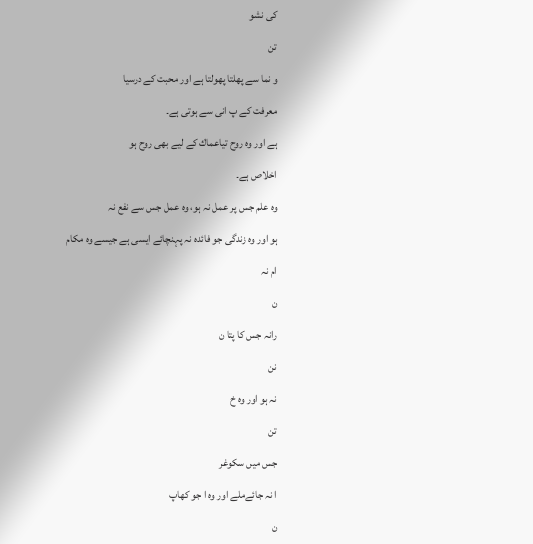کی نشو

تن

و نما سے پھلتا پھولتا ہے اور محبت کے درسیا

معرفت کے پ انی سے ہوتی ہے۔

ہے اور وہ روح تیاعماك کے لیے بھی روح ہو

اخلاص ہے۔

وہ علم جس پر عمل نہ ہو، وہ عمل جس سے نفع نہ

ہو اور وہ زندگی جو فائدہ نہ پہنچائے ایسی ہے جیسے وہ مکام

ام نہ

ن

رانہ جس کا پتا ن

نن

نہ ہو اور وہ خ

تن

جس میں سکوغر

ا نہ جائےملے اور وہ ا جو کھاپ

ن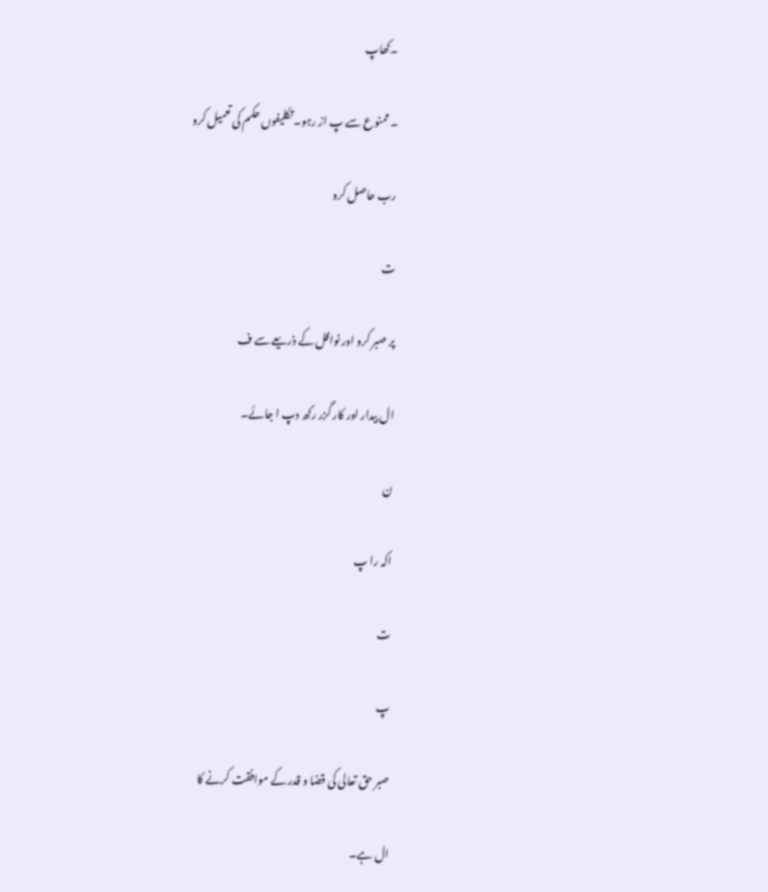۔کھاپ

۔ ممنوع سے پ از رہو۔ تکلیفوں حکم کی تعمیل کرو

رب حاصل کرو

ت

پر صبر کرو اور نوافل کے ذریعے سے ف

ال بیدار اور کار گزر رکھ دپ ا جائے۔

ن

اکہ را پ

ت

پ

صبر حق تعالی کی قضا و قدر کے موافقت کرنے کا

ال ہے۔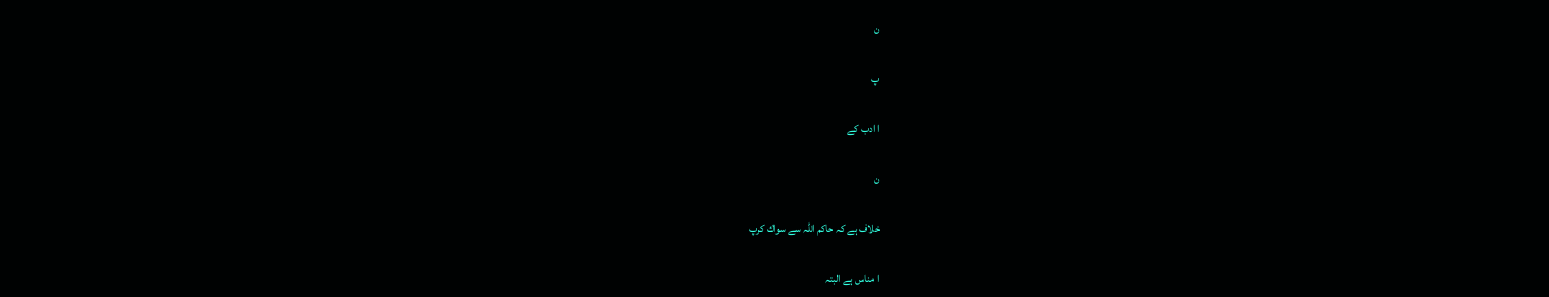ن

پ

ا ادب کے

ن

خلاف ہے کہ حاکم اللہ سے سواك کرپ

ا مناس ہے البتہ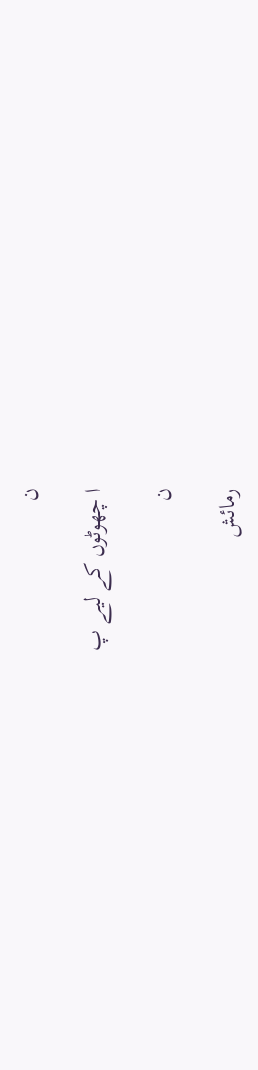ن

ا چھوٹوں کے لیے پ

ن

رمائش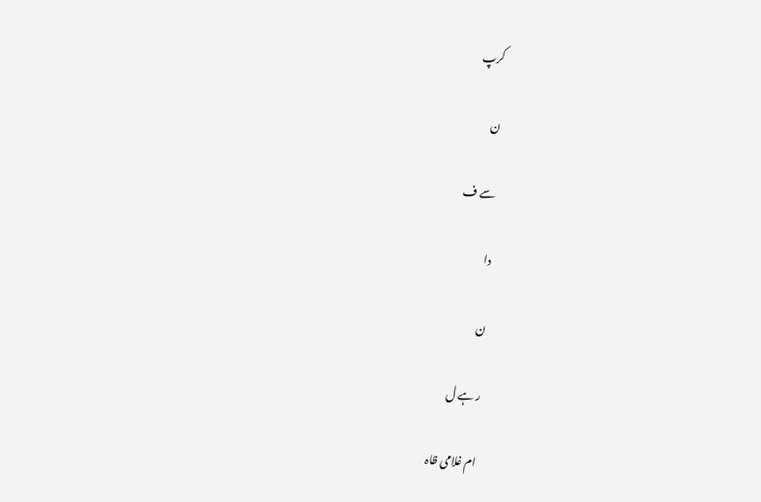کرپ

ن

سے ف

دا

ن

ر ہے ل

ام غلامی ظاہ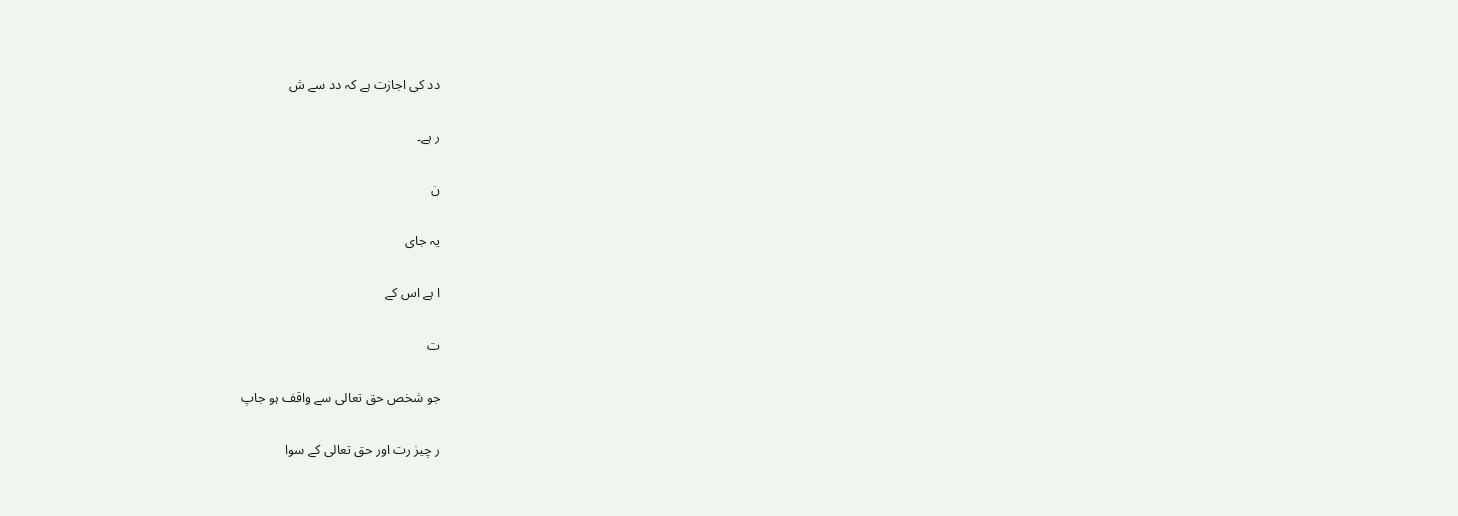دد کی اجازت ہے کہ دد سے ش

ر ہے۔

ن

یہ جای

ا ہے اس کے

ت

جو شخص حق تعالی سے واقف ہو جاپ

ر چیز رت اور حق تعالی کے سوا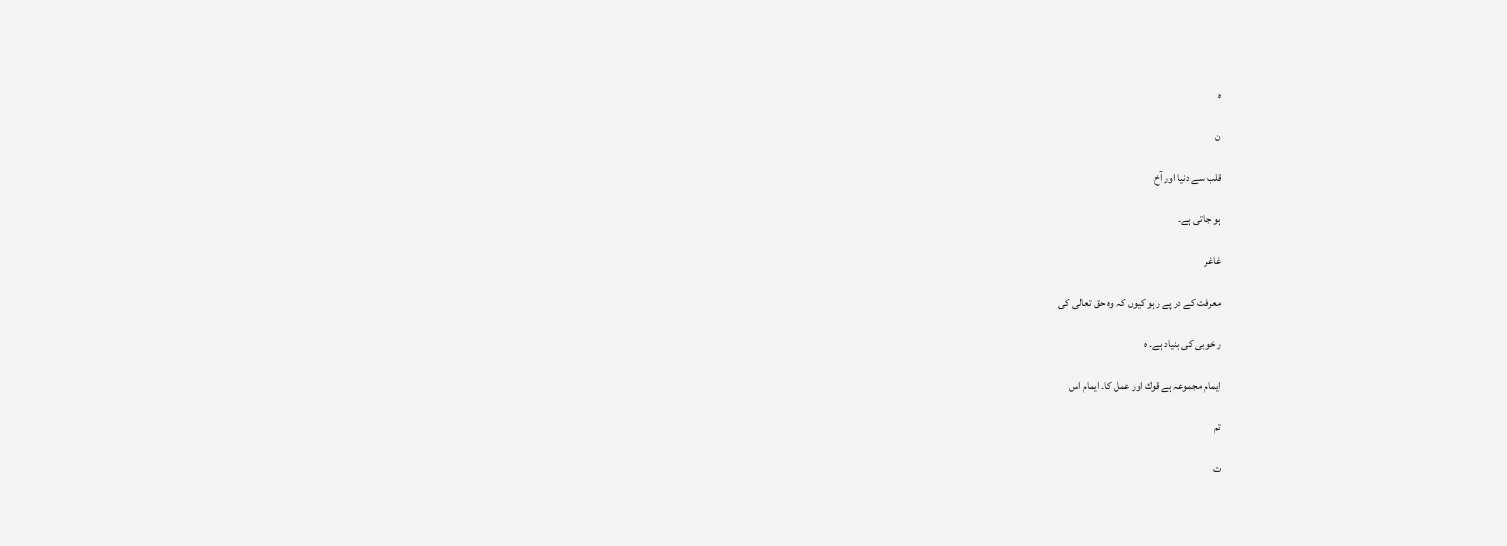ہ

ن

قلب سے دنیا اور آخ

ہو جاتی ہے۔

غاغر

معرفت کے در پے رہو کیوں کہ وہ حق تعالی کی

ر خوبی کی بنیاد ہے۔ ہ

ایمام مجموعہ ہے قوك اور عمل کا۔ ایمام اس

تم

ت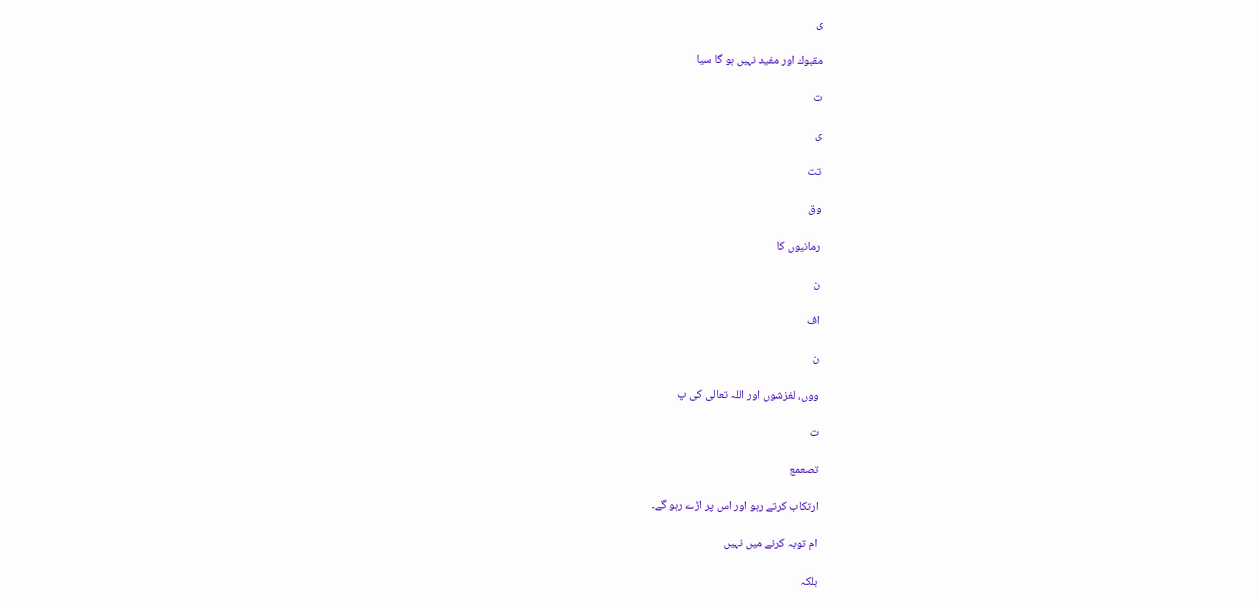ی

مقبوك اور مفید نہیں ہو گا سیا

ت

ی

تت

وق

رمانیوں کا

ن

اف

ن

ووں، لغزشوں اور اللہ تعالی کی پ

ت

تصعمع

ارتکاب کرتے رہو اور اس پر اڑے رہو گے۔

ام توبہ کرنے میں نہیں

بلکہ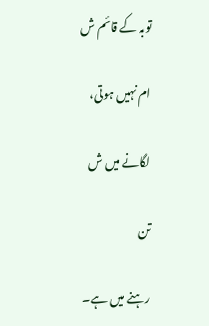توبہ کے قائم ش

ام نہیں ہوتی،

لگانے میں ش

تن

رہنے میں ہے۔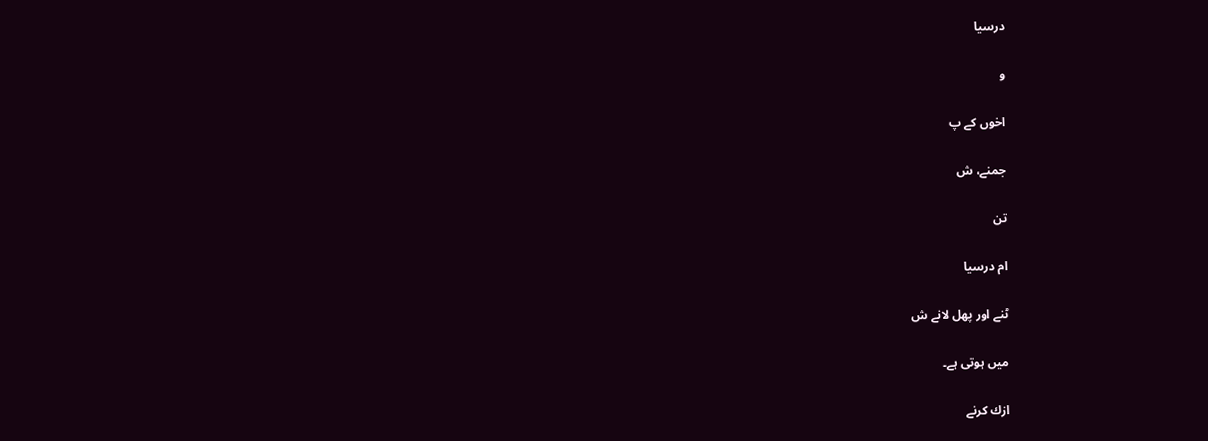درسیا

و

اخوں کے پ

جمنے، ش

تن

ام درسیا

ٹنے اور پھل لانے ش

میں ہوتی ہے۔

ازك کرنے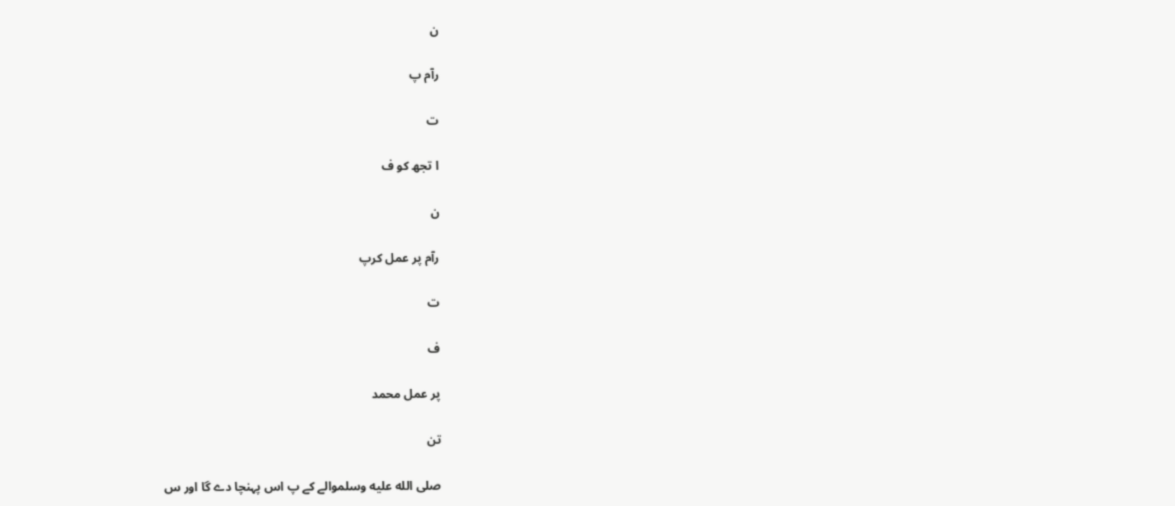ن

رآم پ

ت

ا تجھ کو ف

ن

رآم پر عمل کرپ

ت

ف

پر عمل محمد

تن

صلى الله عليه وسلموالے کے پ اس پہنچا دے گا اور س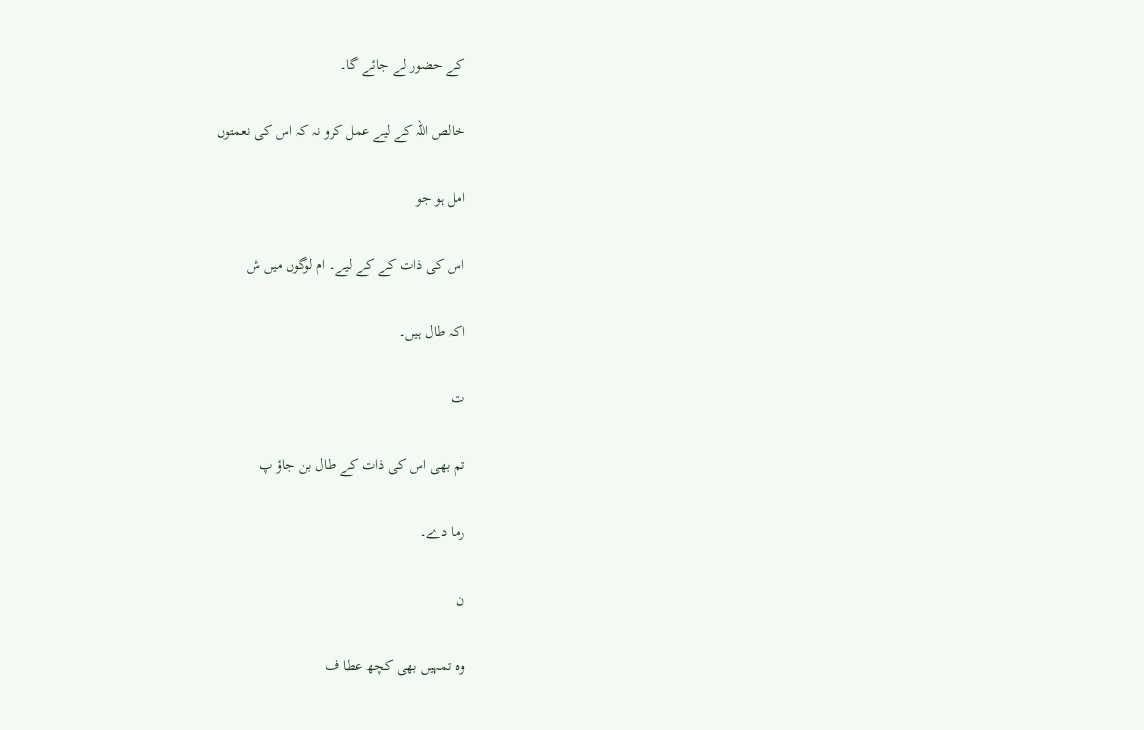کے حضور لے جائے گا۔

خالص اللہ کے لیے عمل کرو نہ کہ اس کی نعمتوں

امل ہو جو

اس کی ذات کے کے لیے۔ ام لوگوں میں ش

اکہ طال ہیں۔

ت

تم بھی اس کی ذات کے طال بن جاؤ پ

رما دے۔

ن

وہ تمہیں بھی کچھ عطا ف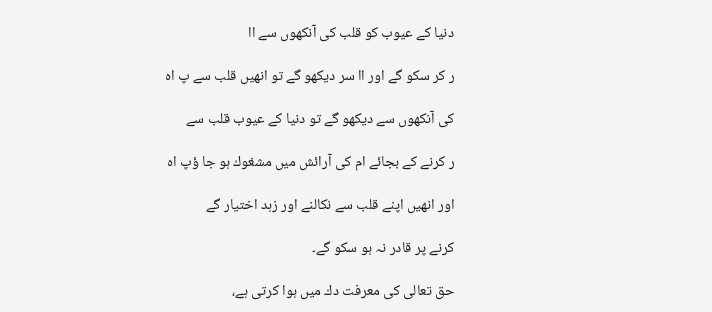دنیا کے عیوب کو قلب کی آنکھوں سے اا

ر کر سکو گے اور اا سر دیکھو گے تو انھیں قلب سے پ اہ

کی آنکھوں سے دیکھو گے تو دنیا کے عیوب قلب سے

ر کرنے کے بجائے ام کی آرائش میں مشغوك ہو جا ؤپ اہ

اور انھیں اپنے قلب سے نکالنے اور زہد اختیار گے

کرنے پر قادر نہ ہو سکو گے۔

حق تعالی کی معرفت دك میں ہوا کرتی ہے،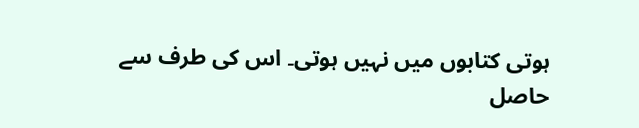ہوتی کتابوں میں نہیں ہوتی۔ اس کی طرف سے حاصل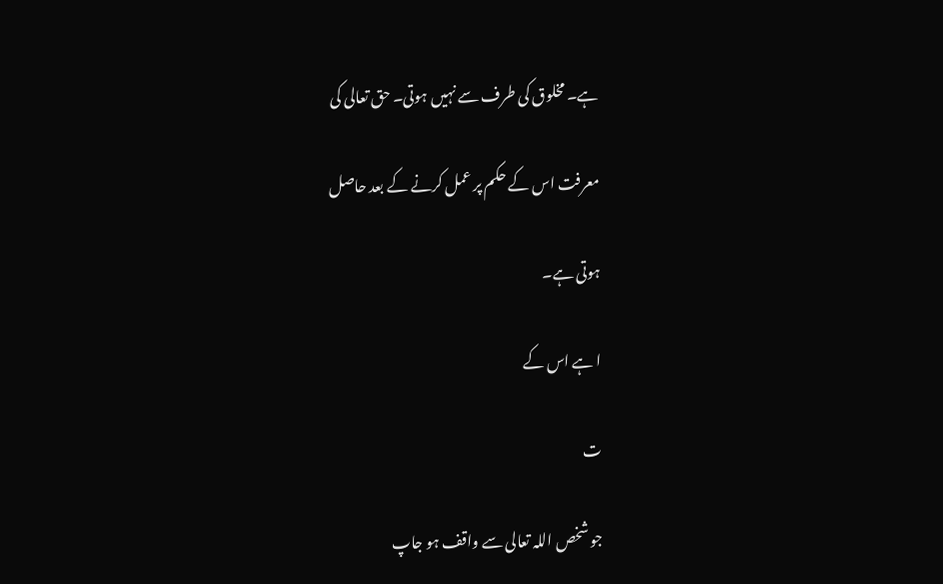ہے۔ مخلوق کی طرف سے نہیں ہوتی۔ حق تعالی کی

معرفت اس کے حکم پر عمل کرنے کے بعد حاصل

ہوتی ہے۔

ا ہے اس کے

ت

جو شخص اللہ تعالی سے واقف ہو جاپ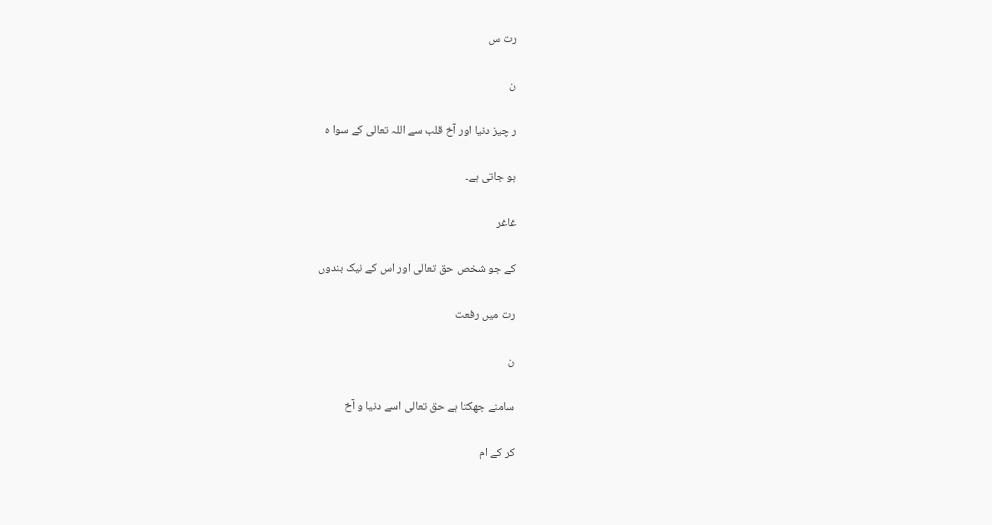رت س

ن

ر چیز دنیا اور آخ قلب سے اللہ تعالی کے سوا ہ

ہو جاتی ہے۔

غاغر

کے جو شخص حق تعالی اور اس کے نیک بندوں

رت میں رفعت

ن

سامنے جھکتا ہے حق تعالی اسے دنیا و آخ

کر کے ام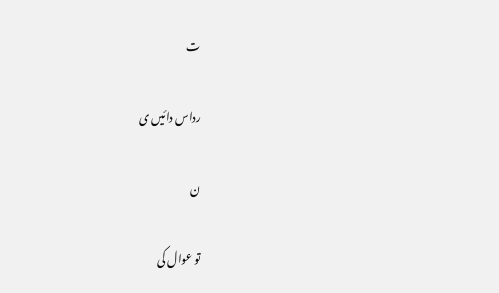ت

رداس دائیں ی

ن

تو عوال کی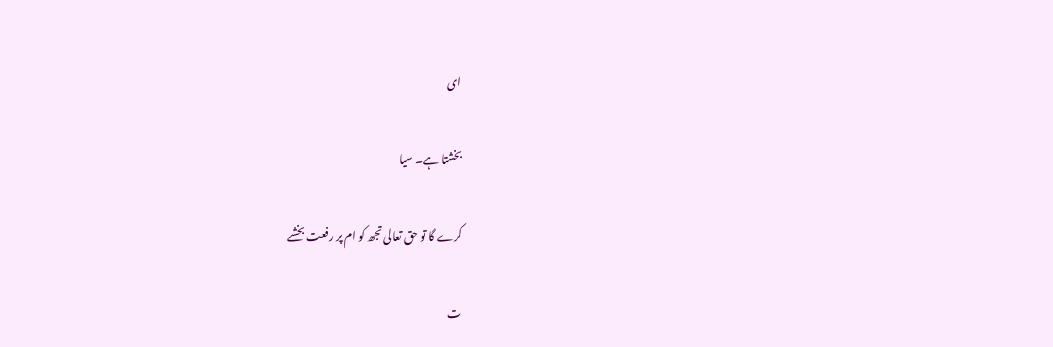ای

بخشتا ہے۔ سیا

کرے گا تو حق تعالی تجھ کو ام پر رفعت بخشے

ت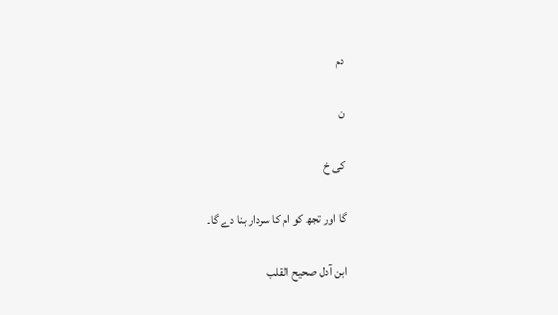دم

ن

کی خ

گا اور تجھ کو ام کا سردار بنا دے گا۔

ابن آدل صحیح القلب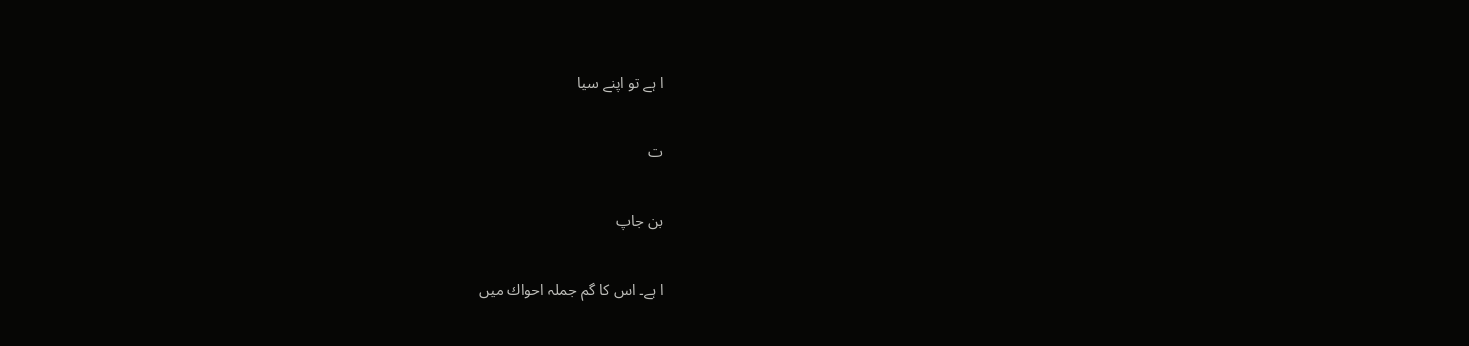ا ہے تو اپنے سیا

ت

بن جاپ

ا ہے۔ اس کا گم جملہ احواك میں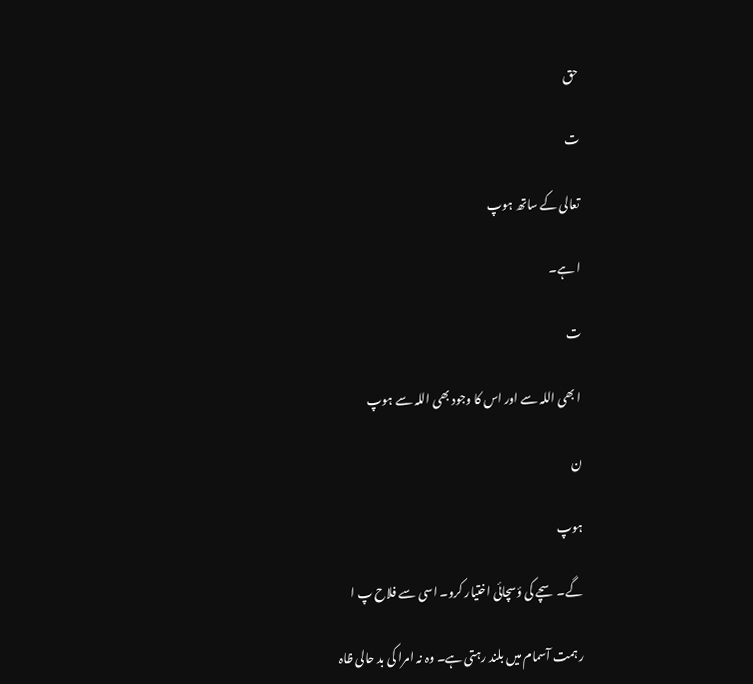حق

ت

تعالی کے ساتھ ہوپ

ا ہے۔

ت

ا بھی اللہ سے اور اس کا وجود بھی اللہ سے ہوپ

ن

ہوپ

گے۔ سچے کی ؤسچائی اختیار کرو۔ اسی سے فلاح پ ا

ر ہمت آسمام میں بلند رہتی ہے۔ وہ نہ امرا کی بد حالی ظاہ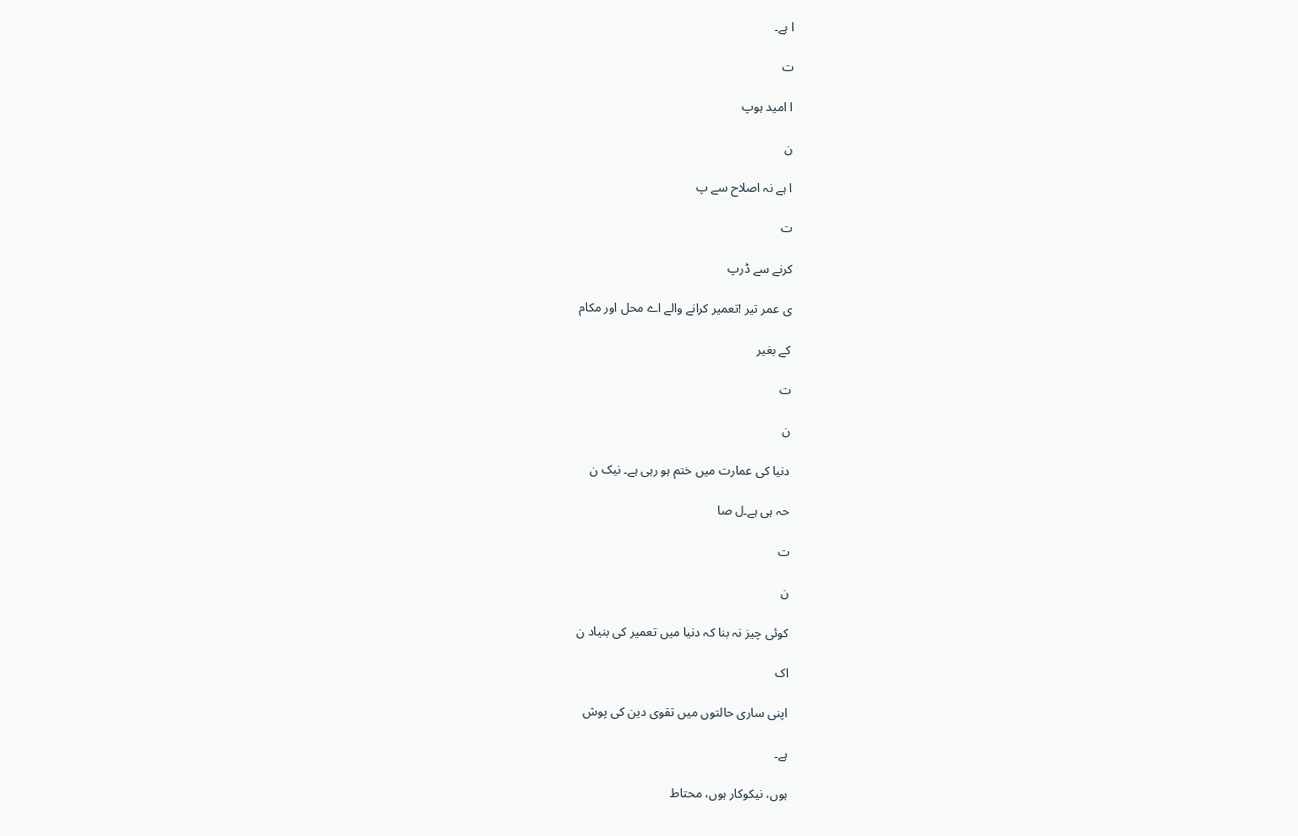ا ہے۔

ت

ا امید ہوپ

ن

ا ہے نہ اصلاح سے پ

ت

کرنے سے ڈرپ

ی عمر تیر !تعمیر کرانے والے اے محل اور مکام

کے بغیر

ت

ن

دنیا کی عمارت میں ختم ہو رہی ہے۔ نیک ن

حہ ہی ہے۔ل صا

ت

ن

کوئی چیز نہ بنا کہ دنیا میں تعمیر کی بنیاد ن

اک

اپنی ساری حالتوں میں تقوی دین کی پوش

ہے۔

ہوں، نیکوکار ہوں، محتاط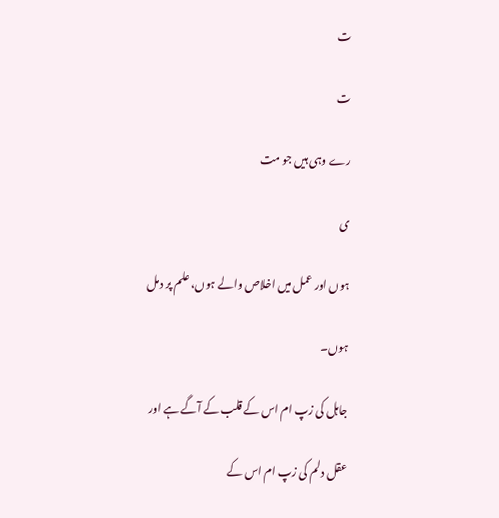ت

ت

رے وہی ہیں جو مت

ی

ہوں اور عمل میں اخلاص والے ہوں، علم پر دمل

ہوں۔

جاہل کی زپ ام اس کے قلب کے آگے ہے اور

عقل دلم کی زپ ام اس کے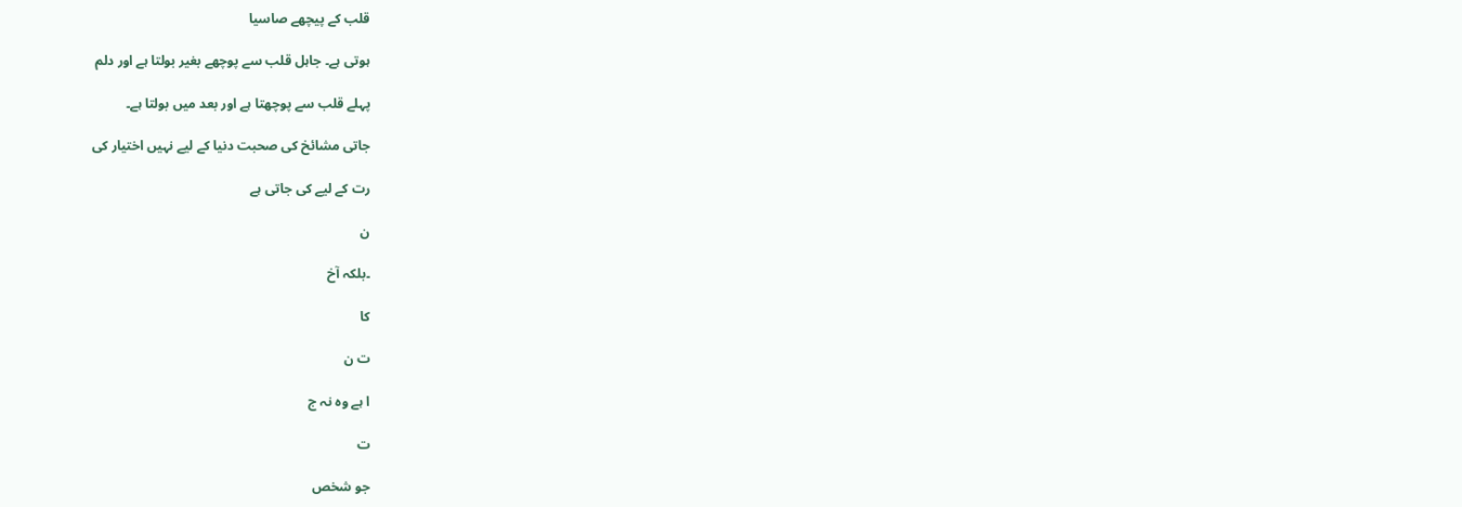قلب کے پیچھے صاسیا

ہوتی ہے۔ جاہل قلب سے پوچھے بغیر بولتا ہے اور دلم

پہلے قلب سے پوچھتا ہے اور بعد میں بولتا ہے۔

جاتی مشائخ کی صحبت دنیا کے لیے نہیں اختیار کی

رت کے لیے کی جاتی ہے

ن

۔بلکہ آخ

کا

ت ن

ا ہے وہ نہ ج

ت

جو شخص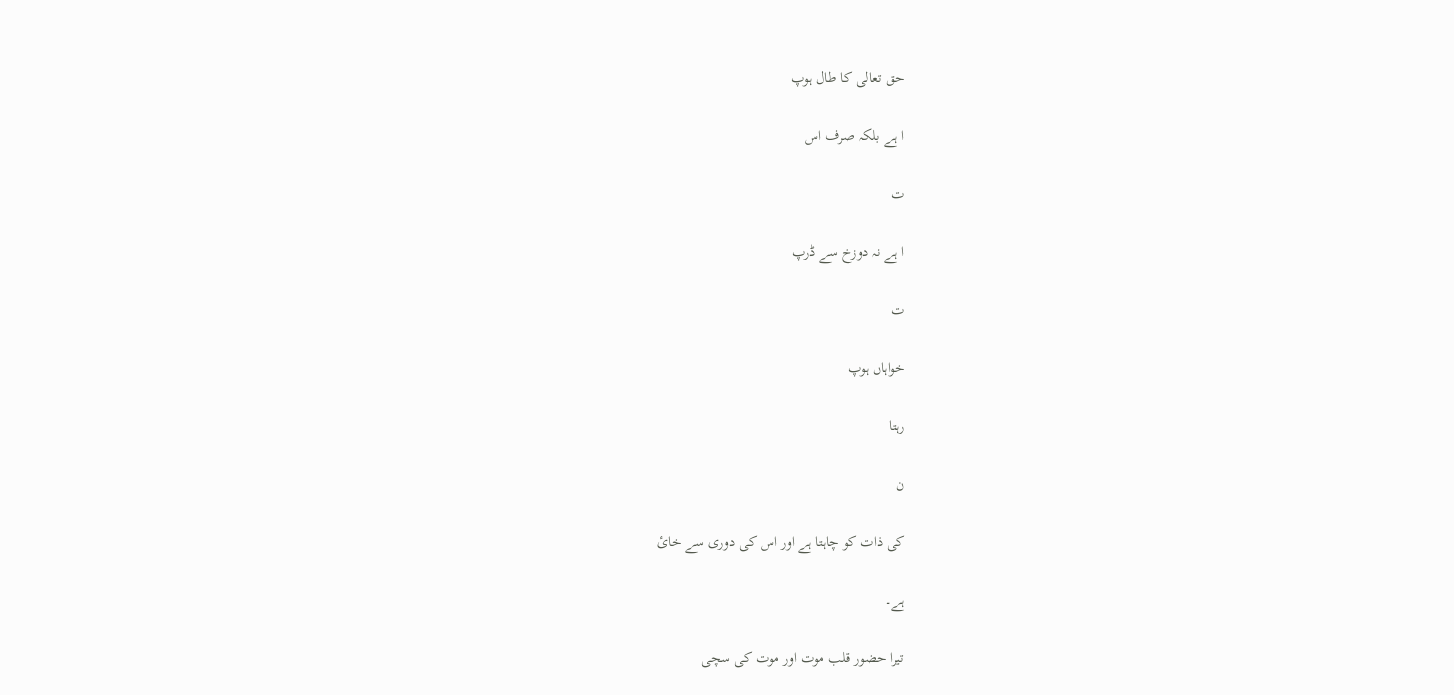حق تعالی کا طال ہوپ

ا ہے بلکہ صرف اس

ت

ا ہے نہ دوزخ سے ڈرپ

ت

خواہاں ہوپ

رہتا

ن

کی ذات کو چاہتا ہے اور اس کی دوری سے خائ

ہے۔

تیرا حضور قلب موت اور موت کی سچی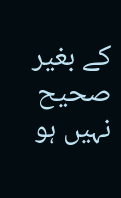کے بغیر صحیح نہیں ہو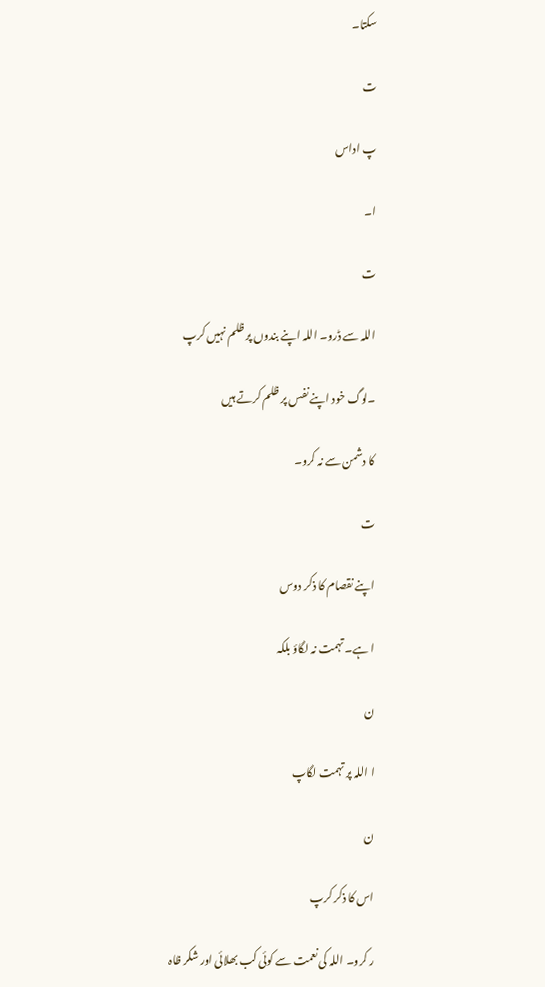سکتا۔

ت

پ اداس

ا۔

ت

اللہ سے ڈرو۔ اللہ اپنے بندوں پر ظلم نہیں کرپ

۔لوگ خود اپنے نفس پر ظلم کرتے ہیں

کا دشمن سے نہ کرو۔

ت

اپنے نقصام کا ذکر دوس

ا ہے۔ تہمت نہ لگاؤ بلکہ

ن

ا اللہ پر تہمت لگاپ

ن

اس کا ذکر کرپ

ر کرو۔ اللہ کی نعمت سے کوئی کب بھلائی اور شکر ظاہ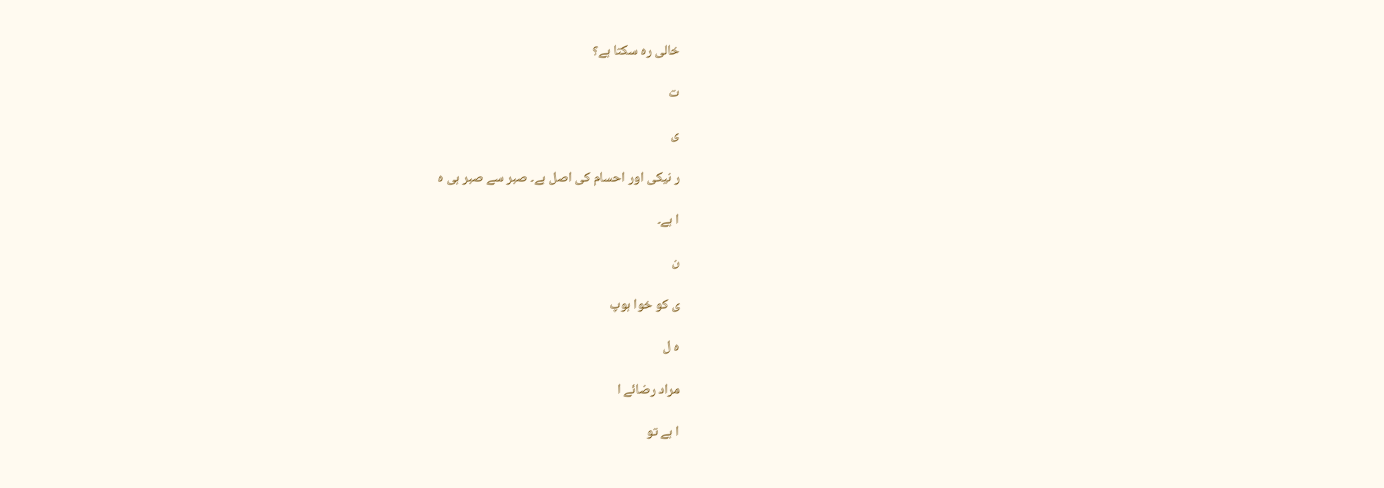خالی رہ سکتا ہے؟

ت

ی

ر نیکی اور احسام کی اصل ہے۔ صبر سے صبر ہی ہ

ا ہے۔

ن

ی کو خوا ہوپ

ہ ل

مراد رضائے ا

ا ہے تو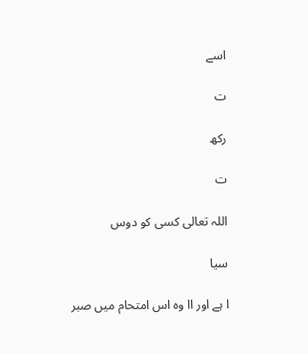اسے

ت

رکھ

ت

اللہ تعالی کسی کو دوس

سیا

ا ہے اور اا وہ اس امتحام میں صبر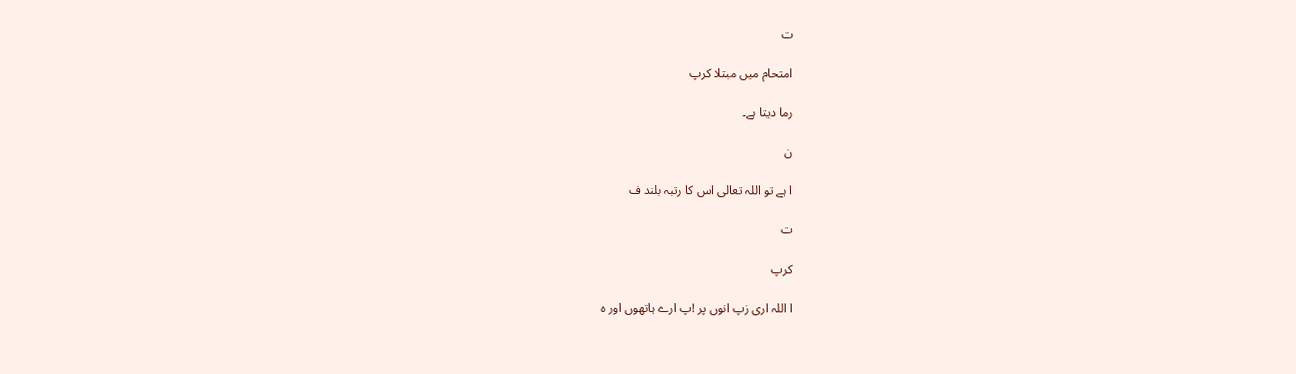ت

امتحام میں مبتلا کرپ

رما دیتا ہے۔

ن

ا ہے تو اللہ تعالی اس کا رتبہ بلند ف

ت

کرپ

ا اللہ اری زپ انوں پر !پ ارے ہاتھوں اور ہ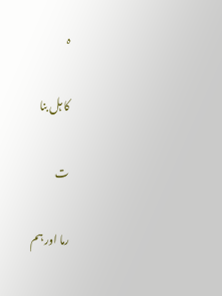ہ

کا ہل بنا

ت

رما اور ہم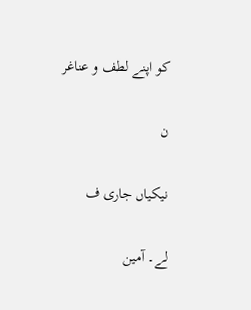کو اپنے لطف و عناغر

ن

نیکیاں جاری ف

لے۔ آمین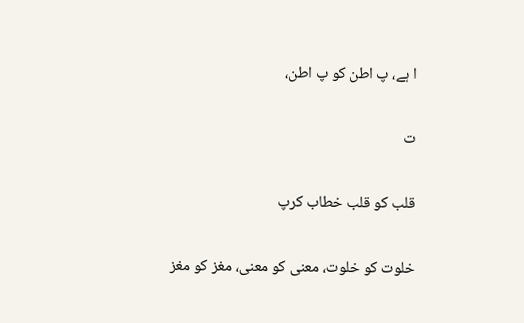ا ہے، پ اطن کو پ اطن،

ت

قلب کو قلب خطاب کرپ

خلوت کو خلوت، معنی کو معنی، مغز کو مغز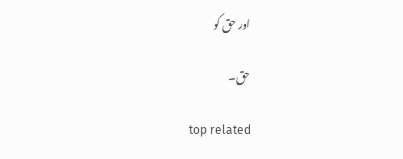اور حق کو

حق۔

top related